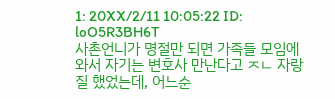1: 20XX/2/11 10:05:22 ID: loO5R3BH6T
사촌언니가 명절만 되면 가족들 모임에 와서 자기는 변호사 만난다고 ㅈㄴ 자랑질 했었는데, 어느순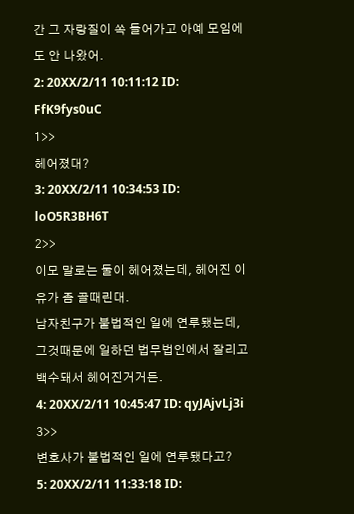간 그 자랑질이 쏙 들어가고 아예 모임에도 안 나왔어.
2: 20XX/2/11 10:11:12 ID: FfK9fys0uC
1>>
헤어졌대?
3: 20XX/2/11 10:34:53 ID: loO5R3BH6T
2>>
이모 말로는 둘이 헤어졌는데, 헤어진 이유가 좀 골때린대.
남자친구가 불법적인 일에 연루됐는데, 그것때문에 일하던 법무법인에서 잘리고 백수돼서 헤어진거거든.
4: 20XX/2/11 10:45:47 ID: qyJAjvLj3i
3>>
변호사가 불법적인 일에 연루됐다고?
5: 20XX/2/11 11:33:18 ID: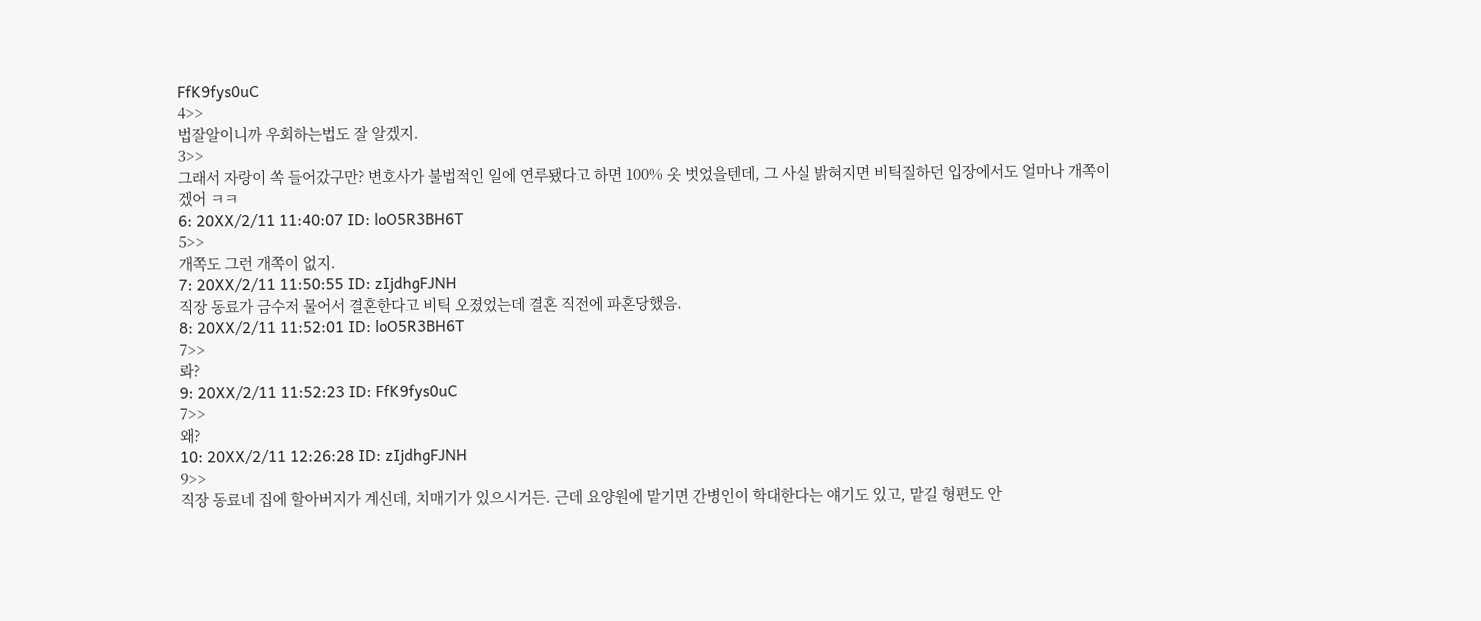FfK9fys0uC
4>>
법잘알이니까 우회하는법도 잘 알겠지.
3>>
그래서 자랑이 쏙 들어갔구만? 변호사가 불법적인 일에 연루됐다고 하면 100% 옷 벗었을텐데, 그 사실 밝혀지면 비틱질하던 입장에서도 얼마나 개쪽이겠어 ㅋㅋ
6: 20XX/2/11 11:40:07 ID: loO5R3BH6T
5>>
개쪽도 그런 개쪽이 없지.
7: 20XX/2/11 11:50:55 ID: zIjdhgFJNH
직장 동료가 금수저 물어서 결혼한다고 비틱 오졌었는데 결혼 직전에 파혼당했음.
8: 20XX/2/11 11:52:01 ID: loO5R3BH6T
7>>
롸?
9: 20XX/2/11 11:52:23 ID: FfK9fys0uC
7>>
왜?
10: 20XX/2/11 12:26:28 ID: zIjdhgFJNH
9>>
직장 동료네 집에 할아버지가 계신데, 치매기가 있으시거든. 근데 요양원에 맡기면 간병인이 학대한다는 얘기도 있고, 맡길 형편도 안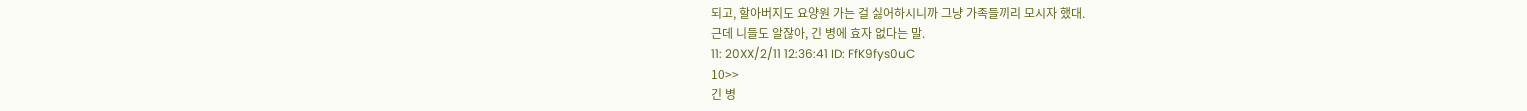되고, 할아버지도 요양원 가는 걸 싫어하시니까 그냥 가족들끼리 모시자 했대.
근데 니들도 알잖아, 긴 병에 효자 없다는 말.
11: 20XX/2/11 12:36:41 ID: FfK9fys0uC
10>>
긴 병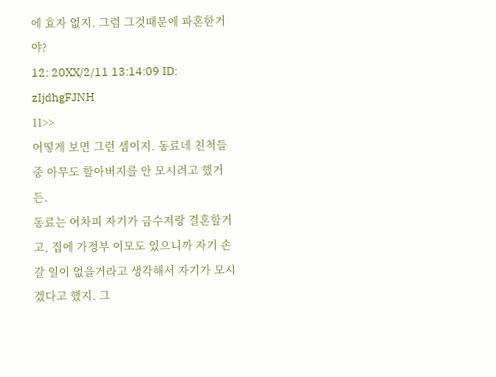에 효자 없지. 그럼 그것때문에 파혼한거야?
12: 20XX/2/11 13:14:09 ID: zIjdhgFJNH
11>>
어떻게 보면 그런 셈이지. 동료네 친척들 중 아무도 할아버지를 안 모시려고 했거든.
동료는 어차피 자기가 금수저랑 결혼할거고, 집에 가정부 이모도 있으니까 자기 손 갈 일이 없을거라고 생각해서 자기가 모시겠다고 했지. 그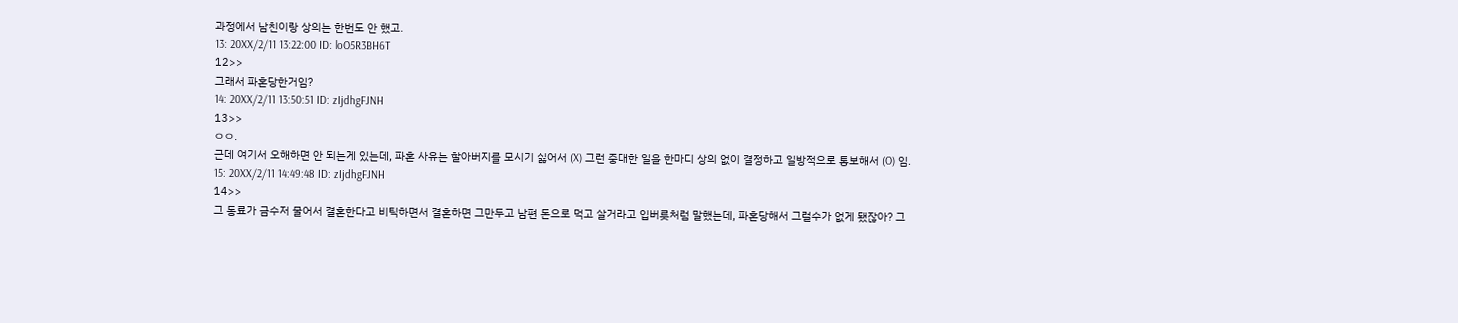과정에서 남친이랑 상의는 한번도 안 했고.
13: 20XX/2/11 13:22:00 ID: loO5R3BH6T
12>>
그래서 파혼당한거임?
14: 20XX/2/11 13:50:51 ID: zIjdhgFJNH
13>>
ㅇㅇ.
근데 여기서 오해하면 안 되는게 있는데, 파혼 사유는 할아버지를 모시기 싫어서 (X) 그런 중대한 일을 한마디 상의 없이 결정하고 일방적으로 통보해서 (O) 임.
15: 20XX/2/11 14:49:48 ID: zIjdhgFJNH
14>>
그 동료가 금수저 물어서 결혼한다고 비틱하면서 결혼하면 그만두고 남편 돈으로 먹고 살거라고 입버릇처럼 말했는데, 파혼당해서 그럴수가 없게 됐잖아? 그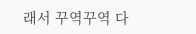래서 꾸역꾸역 다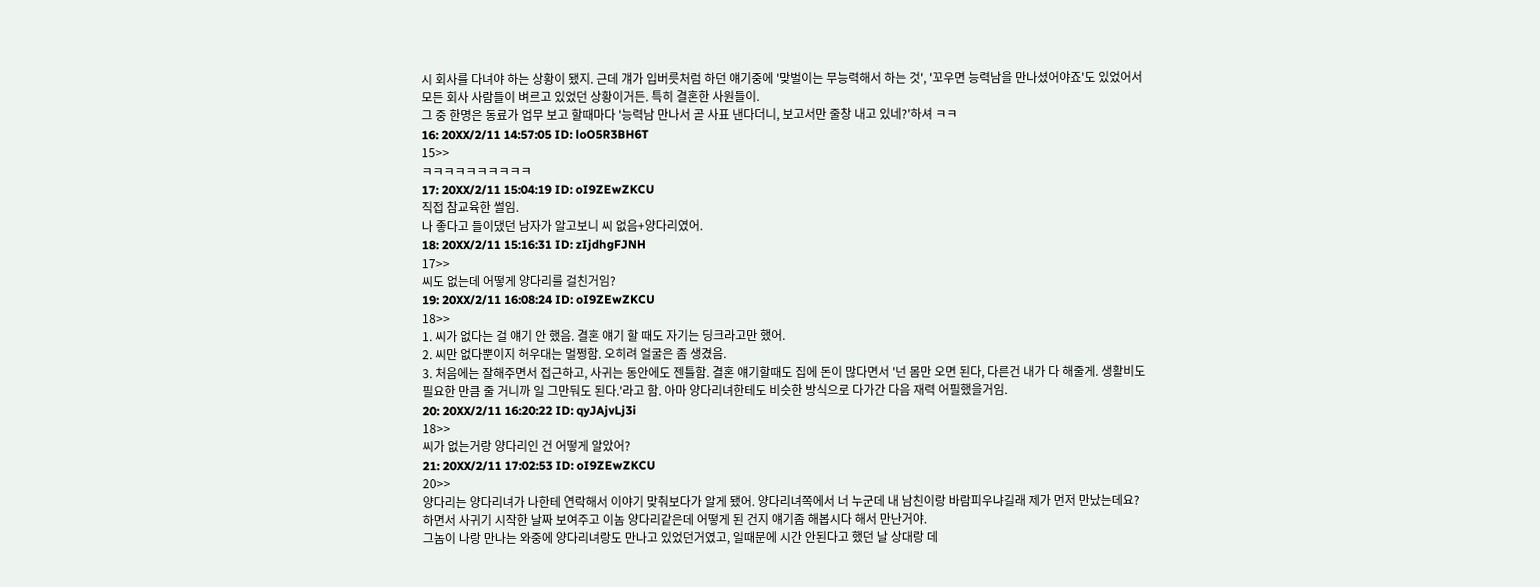시 회사를 다녀야 하는 상황이 됐지. 근데 걔가 입버릇처럼 하던 얘기중에 '맞벌이는 무능력해서 하는 것', '꼬우면 능력남을 만나셨어야죠'도 있었어서 모든 회사 사람들이 벼르고 있었던 상황이거든. 특히 결혼한 사원들이.
그 중 한명은 동료가 업무 보고 할때마다 '능력남 만나서 곧 사표 낸다더니, 보고서만 줄창 내고 있네?'하셔 ㅋㅋ
16: 20XX/2/11 14:57:05 ID: loO5R3BH6T
15>>
ㅋㅋㅋㅋㅋㅋㅋㅋㅋㅋ
17: 20XX/2/11 15:04:19 ID: oI9ZEwZKCU
직접 참교육한 썰임.
나 좋다고 들이댔던 남자가 알고보니 씨 없음+양다리였어.
18: 20XX/2/11 15:16:31 ID: zIjdhgFJNH
17>>
씨도 없는데 어떻게 양다리를 걸친거임?
19: 20XX/2/11 16:08:24 ID: oI9ZEwZKCU
18>>
1. 씨가 없다는 걸 얘기 안 했음. 결혼 얘기 할 때도 자기는 딩크라고만 했어.
2. 씨만 없다뿐이지 허우대는 멀쩡함. 오히려 얼굴은 좀 생겼음.
3. 처음에는 잘해주면서 접근하고, 사귀는 동안에도 젠틀함. 결혼 얘기할때도 집에 돈이 많다면서 '넌 몸만 오면 된다, 다른건 내가 다 해줄게. 생활비도 필요한 만큼 줄 거니까 일 그만둬도 된다.'라고 함. 아마 양다리녀한테도 비슷한 방식으로 다가간 다음 재력 어필했을거임.
20: 20XX/2/11 16:20:22 ID: qyJAjvLj3i
18>>
씨가 없는거랑 양다리인 건 어떻게 알았어?
21: 20XX/2/11 17:02:53 ID: oI9ZEwZKCU
20>>
양다리는 양다리녀가 나한테 연락해서 이야기 맞춰보다가 알게 됐어. 양다리녀쪽에서 너 누군데 내 남친이랑 바람피우냐길래 제가 먼저 만났는데요? 하면서 사귀기 시작한 날짜 보여주고 이놈 양다리같은데 어떻게 된 건지 얘기좀 해봅시다 해서 만난거야.
그놈이 나랑 만나는 와중에 양다리녀랑도 만나고 있었던거였고, 일때문에 시간 안된다고 했던 날 상대랑 데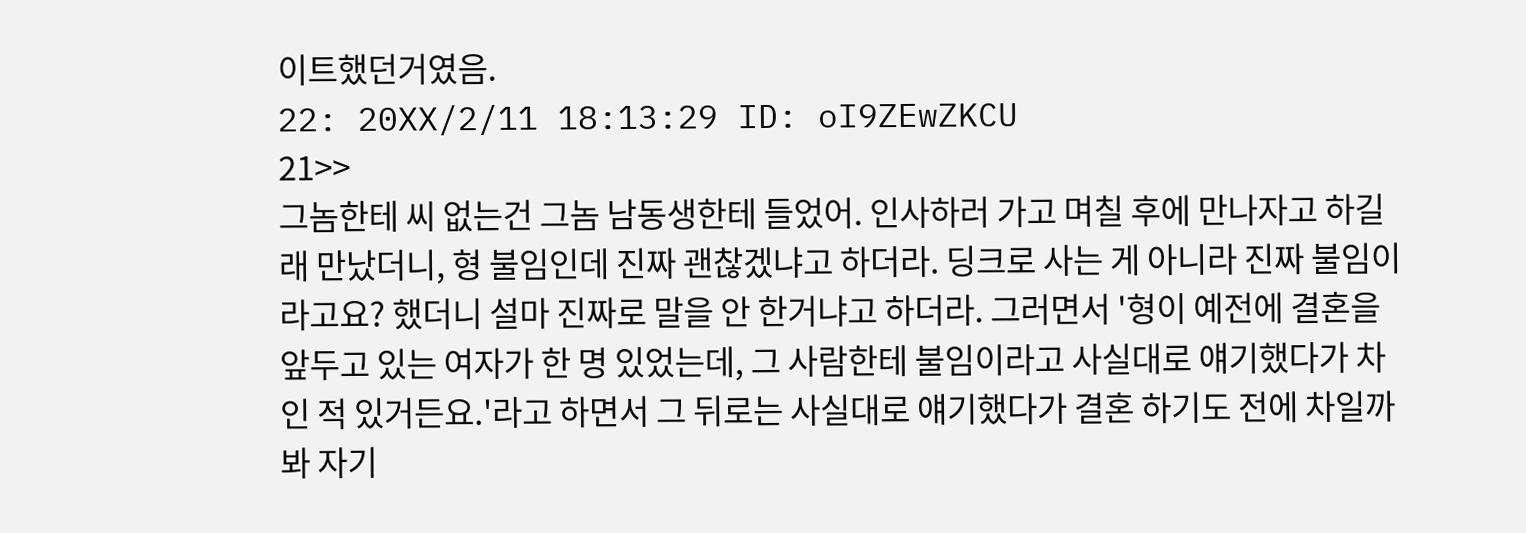이트했던거였음.
22: 20XX/2/11 18:13:29 ID: oI9ZEwZKCU
21>>
그놈한테 씨 없는건 그놈 남동생한테 들었어. 인사하러 가고 며칠 후에 만나자고 하길래 만났더니, 형 불임인데 진짜 괜찮겠냐고 하더라. 딩크로 사는 게 아니라 진짜 불임이라고요? 했더니 설마 진짜로 말을 안 한거냐고 하더라. 그러면서 '형이 예전에 결혼을 앞두고 있는 여자가 한 명 있었는데, 그 사람한테 불임이라고 사실대로 얘기했다가 차인 적 있거든요.'라고 하면서 그 뒤로는 사실대로 얘기했다가 결혼 하기도 전에 차일까봐 자기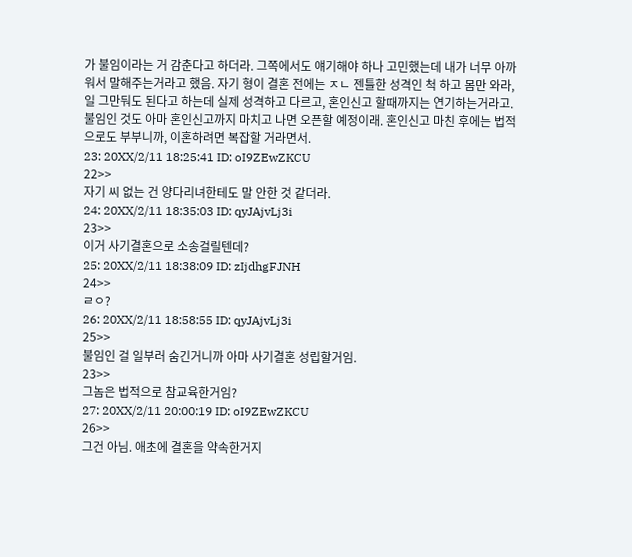가 불임이라는 거 감춘다고 하더라. 그쪽에서도 얘기해야 하나 고민했는데 내가 너무 아까워서 말해주는거라고 했음. 자기 형이 결혼 전에는 ㅈㄴ 젠틀한 성격인 척 하고 몸만 와라, 일 그만둬도 된다고 하는데 실제 성격하고 다르고, 혼인신고 할때까지는 연기하는거라고.
불임인 것도 아마 혼인신고까지 마치고 나면 오픈할 예정이래. 혼인신고 마친 후에는 법적으로도 부부니까, 이혼하려면 복잡할 거라면서.
23: 20XX/2/11 18:25:41 ID: oI9ZEwZKCU
22>>
자기 씨 없는 건 양다리녀한테도 말 안한 것 같더라.
24: 20XX/2/11 18:35:03 ID: qyJAjvLj3i
23>>
이거 사기결혼으로 소송걸릴텐데?
25: 20XX/2/11 18:38:09 ID: zIjdhgFJNH
24>>
ㄹㅇ?
26: 20XX/2/11 18:58:55 ID: qyJAjvLj3i
25>>
불임인 걸 일부러 숨긴거니까 아마 사기결혼 성립할거임.
23>>
그놈은 법적으로 참교육한거임?
27: 20XX/2/11 20:00:19 ID: oI9ZEwZKCU
26>>
그건 아님. 애초에 결혼을 약속한거지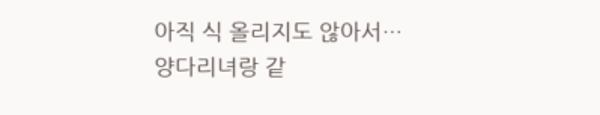아직 식 올리지도 않아서…
양다리녀랑 같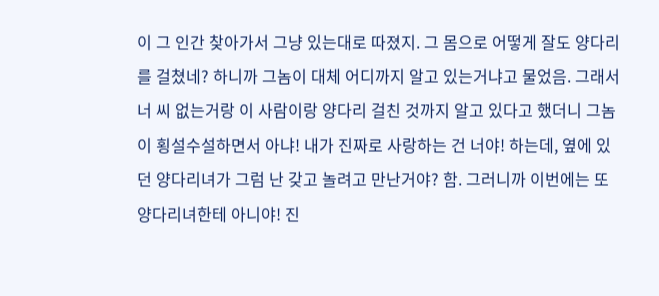이 그 인간 찾아가서 그냥 있는대로 따졌지. 그 몸으로 어떻게 잘도 양다리를 걸쳤네? 하니까 그놈이 대체 어디까지 알고 있는거냐고 물었음. 그래서 너 씨 없는거랑 이 사람이랑 양다리 걸친 것까지 알고 있다고 했더니 그놈이 횡설수설하면서 아냐! 내가 진짜로 사랑하는 건 너야! 하는데, 옆에 있던 양다리녀가 그럼 난 갖고 놀려고 만난거야? 함. 그러니까 이번에는 또 양다리녀한테 아니야! 진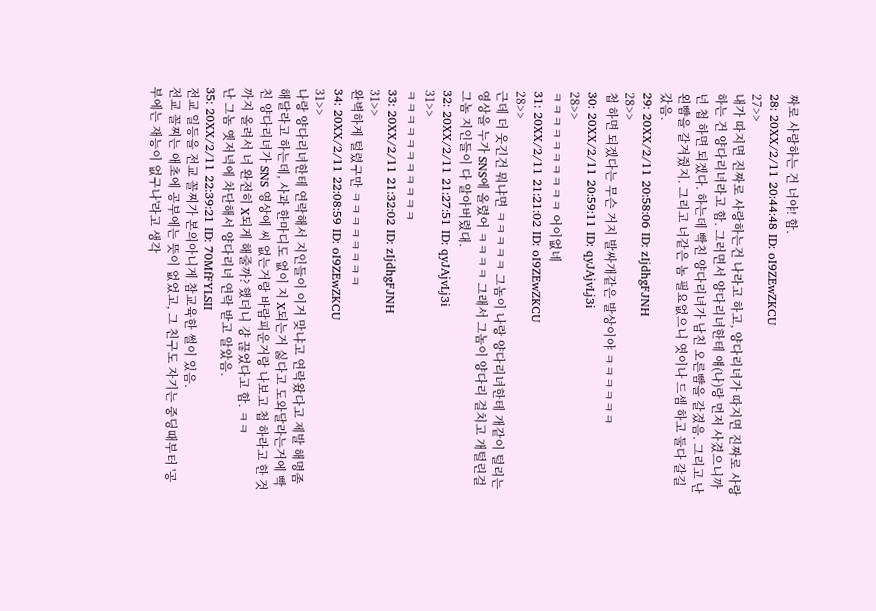짜로 사랑하는 건 너야! 함.
28: 20XX/2/11 20:44:48 ID: oI9ZEwZKCU
27>>
내가 따지면 진짜로 사랑하는건 나라고 하고, 양다리녀가 따지면 진짜로 사랑하는 건 양다리녀라고 함. 그러면서 양다리녀한테 얘(나)랑 먼저 사겼으니까 넌 첩 하면 되겠다. 하는데 빡친 양다리녀가 남친 오른뺨을 갈겼음. 그리고 난 왼뺨을 갈겨줬지. 그리고 너같은 놈 필요없으니 엿이나 드셈 하고 둘다 갈길 갔음.
29: 20XX/2/11 20:58:06 ID: zIjdhgFJNH
28>>
첩 하면 되겠다는 무슨 거지 발싸개같은 발상이야 ㅋㅋㅋㅋㅋㅋ
30: 20XX/2/11 20:59:11 ID: qyJAjvLj3i
28>>
ㅋㅋㅋㅋㅋㅋㅋㅋㅋㅋ 어이없네
31: 20XX/2/11 21:21:02 ID: oI9ZEwZKCU
28>>
근데 더 웃긴건 뭐냐면 ㅋㅋㅋㅋㅋ 그놈이 나랑 양다리녀한테 개같이 털리는 영상을 누가 SNS에 올렸어 ㅋㅋㅋㅋ 그래서 그놈이 양다리 걸치고 개털린걸 그놈 지인들이 다 알아버렸대.
32: 20XX/2/11 21:27:51 ID: qyJAjvLj3i
31>>
ㅋㅋㅋㅋㅋㅋㅋㅋㅋㅋㅋ
33: 20XX/2/11 21:32:02 ID: zIjdhgFJNH
31>>
완벽하게 털렸구만 ㅋㅋㅋㅋㅋㅋㅋㅋ
34: 20XX/2/11 22:08:59 ID: oI9ZEwZKCU
31>>
나랑 양다리녀한테 연락해서 지인들이 이거 맞냐고 연락왔다고 제발 해명좀 해달라고 하는데, 사과 한마디도 없이 지 X되는거 싫다고 도와달라는거에 빡친 양다리녀가 SNS 영상에 씨 없는거랑 바람피운거랑 나보고 첩 하라고 한 것까지 올려서 너 완전히 X되게 해줄까? 했더니 걍 끊었다고 함. ㅋㅋ
난 그놈 옛저녁에 차단해서 양다리녀 연락 받고 알았음.
35: 20XX/2/11 22:39:21 ID: 70MfFYLSII
전교 일등을 전교 꼴찌가 본의아니게 참교육한 썰이 있음.
전교 꼴찌는 애초에 공부에는 뜻이 없었고, 그 친구도 자기는 중딩때부터 '공부에는 재능이 없구나'라고 생각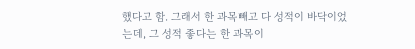했다고 함. 그래서 한 과목빼고 다 성적이 바닥이었는데, 그 성적 좋다는 한 과목이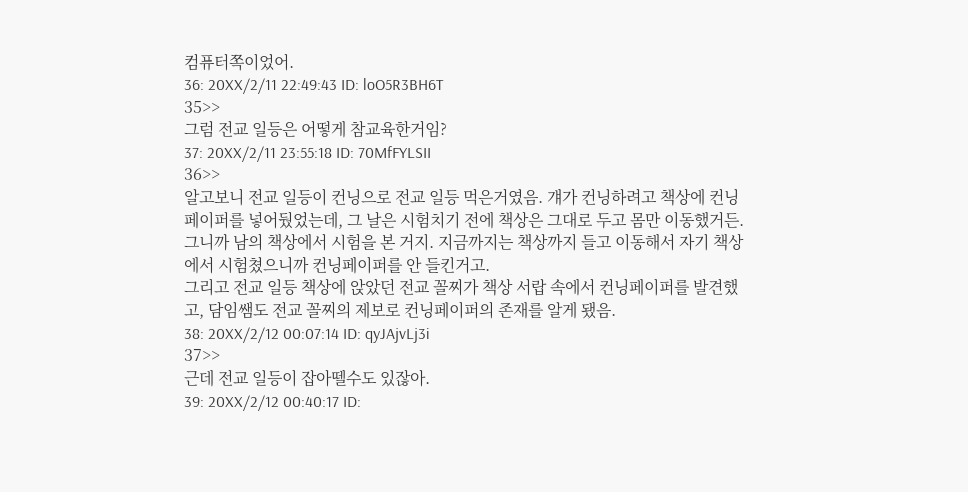컴퓨터쪽이었어.
36: 20XX/2/11 22:49:43 ID: loO5R3BH6T
35>>
그럼 전교 일등은 어떻게 참교육한거임?
37: 20XX/2/11 23:55:18 ID: 70MfFYLSII
36>>
알고보니 전교 일등이 컨닝으로 전교 일등 먹은거였음. 걔가 컨닝하려고 책상에 컨닝페이퍼를 넣어뒀었는데, 그 날은 시험치기 전에 책상은 그대로 두고 몸만 이동했거든. 그니까 남의 책상에서 시험을 본 거지. 지금까지는 책상까지 들고 이동해서 자기 책상에서 시험쳤으니까 컨닝페이퍼를 안 들킨거고.
그리고 전교 일등 책상에 앉았던 전교 꼴찌가 책상 서랍 속에서 컨닝페이퍼를 발견했고, 담임쌤도 전교 꼴찌의 제보로 컨닝페이퍼의 존재를 알게 됐음.
38: 20XX/2/12 00:07:14 ID: qyJAjvLj3i
37>>
근데 전교 일등이 잡아뗄수도 있잖아.
39: 20XX/2/12 00:40:17 ID: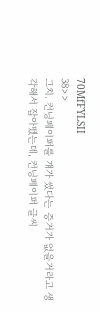70MfFYLSII
38>>
그치. 컨닝페이퍼를 걔가 썼다는 증거가 없을거라고 생각해서 잡아뗐는데, 컨닝페이퍼 글씨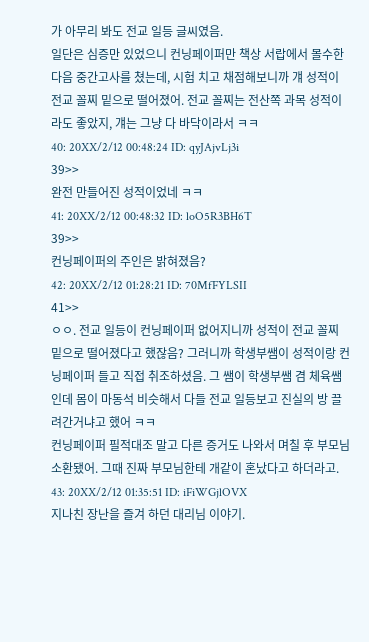가 아무리 봐도 전교 일등 글씨였음.
일단은 심증만 있었으니 컨닝페이퍼만 책상 서랍에서 몰수한 다음 중간고사를 쳤는데, 시험 치고 채점해보니까 걔 성적이 전교 꼴찌 밑으로 떨어졌어. 전교 꼴찌는 전산쪽 과목 성적이라도 좋았지, 걔는 그냥 다 바닥이라서 ㅋㅋ
40: 20XX/2/12 00:48:24 ID: qyJAjvLj3i
39>>
완전 만들어진 성적이었네 ㅋㅋ
41: 20XX/2/12 00:48:32 ID: loO5R3BH6T
39>>
컨닝페이퍼의 주인은 밝혀졌음?
42: 20XX/2/12 01:28:21 ID: 70MfFYLSII
41>>
ㅇㅇ. 전교 일등이 컨닝페이퍼 없어지니까 성적이 전교 꼴찌 밑으로 떨어졌다고 했잖음? 그러니까 학생부쌤이 성적이랑 컨닝페이퍼 들고 직접 취조하셨음. 그 쌤이 학생부쌤 겸 체육쌤인데 몸이 마동석 비슷해서 다들 전교 일등보고 진실의 방 끌려간거냐고 했어 ㅋㅋ
컨닝페이퍼 필적대조 말고 다른 증거도 나와서 며칠 후 부모님 소환됐어. 그때 진짜 부모님한테 개같이 혼났다고 하더라고.
43: 20XX/2/12 01:35:51 ID: iFiWGjlOVX
지나친 장난을 즐겨 하던 대리님 이야기.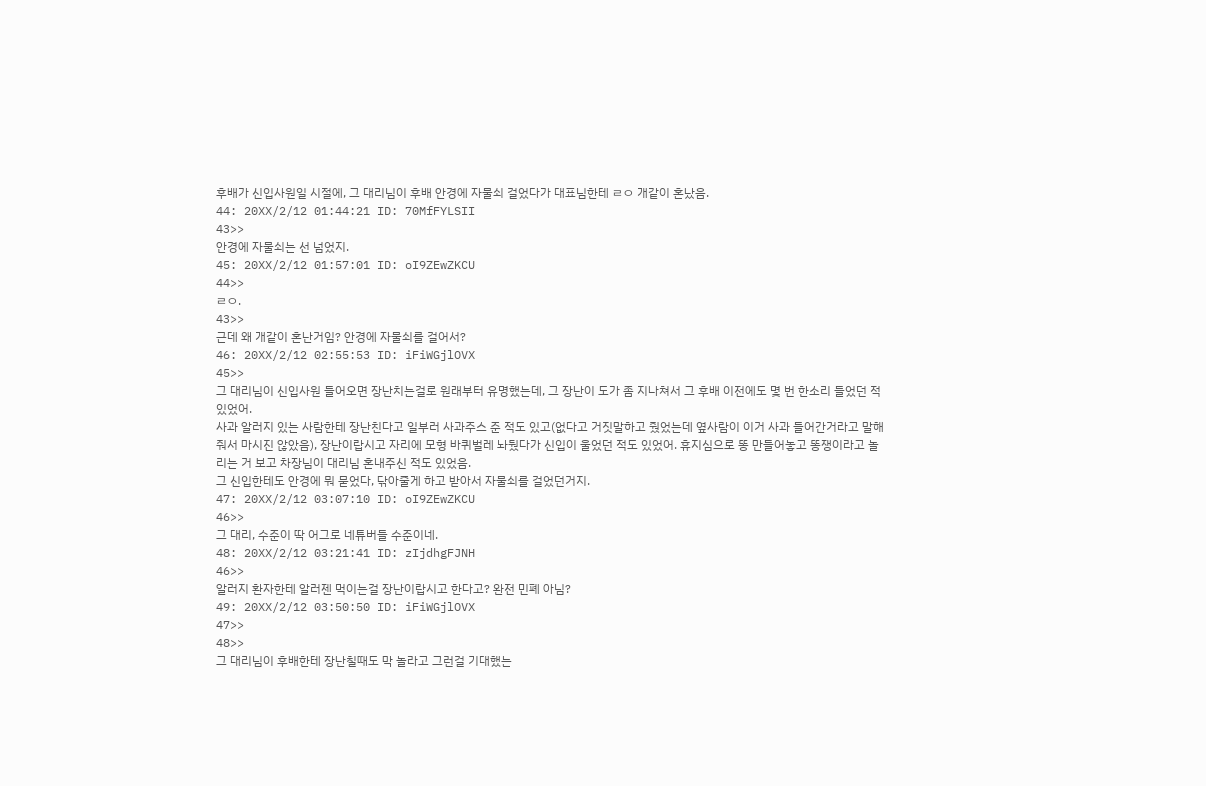후배가 신입사원일 시절에, 그 대리님이 후배 안경에 자물쇠 걸었다가 대표님한테 ㄹㅇ 개같이 혼났음.
44: 20XX/2/12 01:44:21 ID: 70MfFYLSII
43>>
안경에 자물쇠는 선 넘었지.
45: 20XX/2/12 01:57:01 ID: oI9ZEwZKCU
44>>
ㄹㅇ.
43>>
근데 왜 개같이 혼난거임? 안경에 자물쇠를 걸어서?
46: 20XX/2/12 02:55:53 ID: iFiWGjlOVX
45>>
그 대리님이 신입사원 들어오면 장난치는걸로 원래부터 유명했는데, 그 장난이 도가 좀 지나쳐서 그 후배 이전에도 몇 번 한소리 들었던 적 있었어.
사과 알러지 있는 사람한테 장난친다고 일부러 사과주스 준 적도 있고(없다고 거짓말하고 줬었는데 옆사람이 이거 사과 들어간거라고 말해줘서 마시진 않았음), 장난이랍시고 자리에 모형 바퀴벌레 놔뒀다가 신입이 울었던 적도 있었어. 휴지심으로 똥 만들어놓고 똥쟁이라고 놀리는 거 보고 차장님이 대리님 혼내주신 적도 있었음.
그 신입한테도 안경에 뭐 묻었다, 닦아줄게 하고 받아서 자물쇠를 걸었던거지.
47: 20XX/2/12 03:07:10 ID: oI9ZEwZKCU
46>>
그 대리, 수준이 딱 어그로 네튜버들 수준이네.
48: 20XX/2/12 03:21:41 ID: zIjdhgFJNH
46>>
알러지 환자한테 알러젠 먹이는걸 장난이랍시고 한다고? 완전 민폐 아님?
49: 20XX/2/12 03:50:50 ID: iFiWGjlOVX
47>>
48>>
그 대리님이 후배한테 장난칠때도 막 놀라고 그런걸 기대했는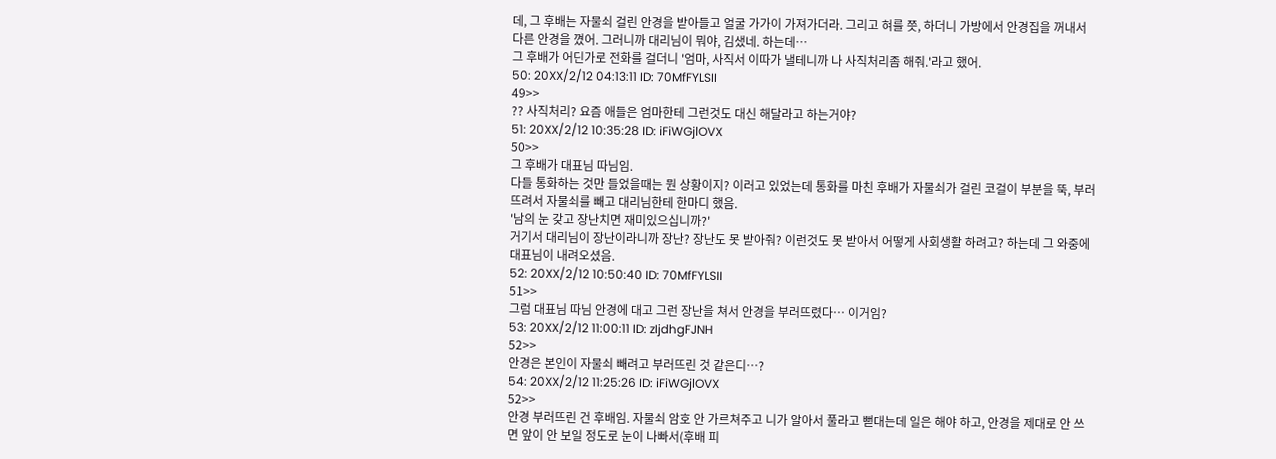데, 그 후배는 자물쇠 걸린 안경을 받아들고 얼굴 가가이 가져가더라. 그리고 혀를 쯧, 하더니 가방에서 안경집을 꺼내서 다른 안경을 꼈어. 그러니까 대리님이 뭐야, 김샜네. 하는데…
그 후배가 어딘가로 전화를 걸더니 '엄마, 사직서 이따가 낼테니까 나 사직처리좀 해줘.'라고 했어.
50: 20XX/2/12 04:13:11 ID: 70MfFYLSII
49>>
?? 사직처리? 요즘 애들은 엄마한테 그런것도 대신 해달라고 하는거야?
51: 20XX/2/12 10:35:28 ID: iFiWGjlOVX
50>>
그 후배가 대표님 따님임.
다들 통화하는 것만 들었을때는 뭔 상황이지? 이러고 있었는데 통화를 마친 후배가 자물쇠가 걸린 코걸이 부분을 뚝, 부러뜨려서 자물쇠를 빼고 대리님한테 한마디 했음.
'남의 눈 갖고 장난치면 재미있으십니까?'
거기서 대리님이 장난이라니까 장난? 장난도 못 받아줘? 이런것도 못 받아서 어떻게 사회생활 하려고? 하는데 그 와중에 대표님이 내려오셨음.
52: 20XX/2/12 10:50:40 ID: 70MfFYLSII
51>>
그럼 대표님 따님 안경에 대고 그런 장난을 쳐서 안경을 부러뜨렸다… 이거임?
53: 20XX/2/12 11:00:11 ID: zIjdhgFJNH
52>>
안경은 본인이 자물쇠 빼려고 부러뜨린 것 같은디…?
54: 20XX/2/12 11:25:26 ID: iFiWGjlOVX
52>>
안경 부러뜨린 건 후배임. 자물쇠 암호 안 가르쳐주고 니가 알아서 풀라고 뻗대는데 일은 해야 하고, 안경을 제대로 안 쓰면 앞이 안 보일 정도로 눈이 나빠서(후배 피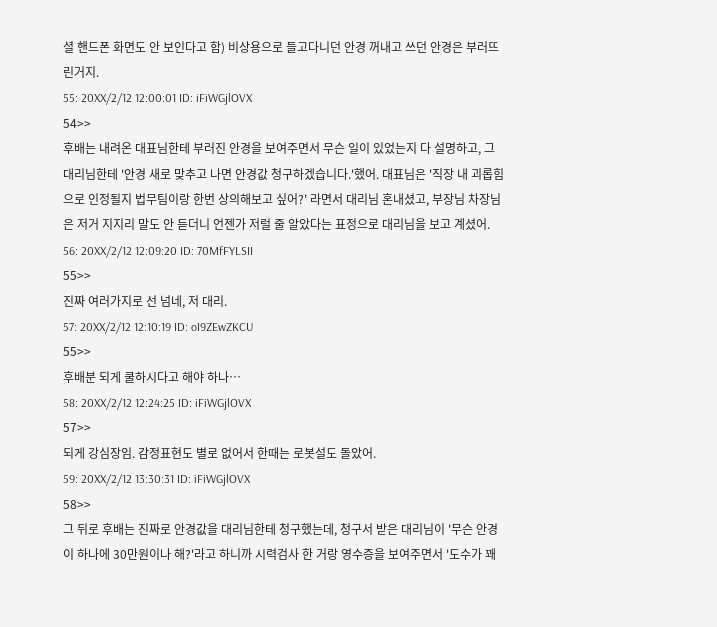셜 핸드폰 화면도 안 보인다고 함) 비상용으로 들고다니던 안경 꺼내고 쓰던 안경은 부러뜨린거지.
55: 20XX/2/12 12:00:01 ID: iFiWGjlOVX
54>>
후배는 내려온 대표님한테 부러진 안경을 보여주면서 무슨 일이 있었는지 다 설명하고, 그 대리님한테 '안경 새로 맞추고 나면 안경값 청구하겠습니다.'했어. 대표님은 '직장 내 괴롭힘으로 인정될지 법무팀이랑 한번 상의해보고 싶어?' 라면서 대리님 혼내셨고, 부장님 차장님은 저거 지지리 말도 안 듣더니 언젠가 저럴 줄 알았다는 표정으로 대리님을 보고 계셨어.
56: 20XX/2/12 12:09:20 ID: 70MfFYLSII
55>>
진짜 여러가지로 선 넘네, 저 대리.
57: 20XX/2/12 12:10:19 ID: oI9ZEwZKCU
55>>
후배분 되게 쿨하시다고 해야 하나…
58: 20XX/2/12 12:24:25 ID: iFiWGjlOVX
57>>
되게 강심장임. 감정표현도 별로 없어서 한때는 로봇설도 돌았어.
59: 20XX/2/12 13:30:31 ID: iFiWGjlOVX
58>>
그 뒤로 후배는 진짜로 안경값을 대리님한테 청구했는데, 청구서 받은 대리님이 '무슨 안경이 하나에 30만원이나 해?'라고 하니까 시력검사 한 거랑 영수증을 보여주면서 '도수가 꽤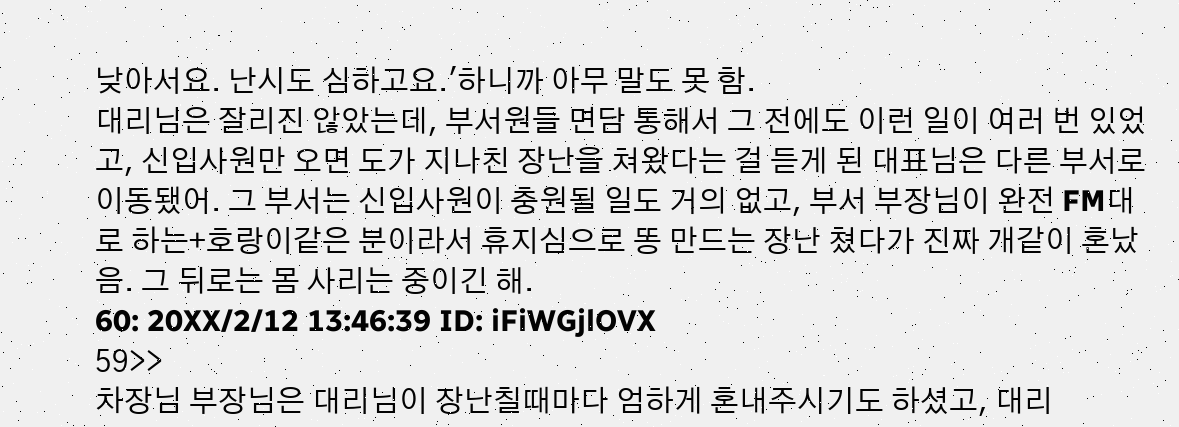낮아서요. 난시도 심하고요.'하니까 아무 말도 못 함.
대리님은 잘리진 않았는데, 부서원들 면담 통해서 그 전에도 이런 일이 여러 번 있었고, 신입사원만 오면 도가 지나친 장난을 쳐왔다는 걸 듣게 된 대표님은 다른 부서로 이동됐어. 그 부서는 신입사원이 충원될 일도 거의 없고, 부서 부장님이 완전 FM대로 하는+호랑이같은 분이라서 휴지심으로 똥 만드는 장난 쳤다가 진짜 개같이 혼났음. 그 뒤로는 몸 사리는 중이긴 해.
60: 20XX/2/12 13:46:39 ID: iFiWGjlOVX
59>>
차장님 부장님은 대리님이 장난칠때마다 엄하게 혼내주시기도 하셨고, 대리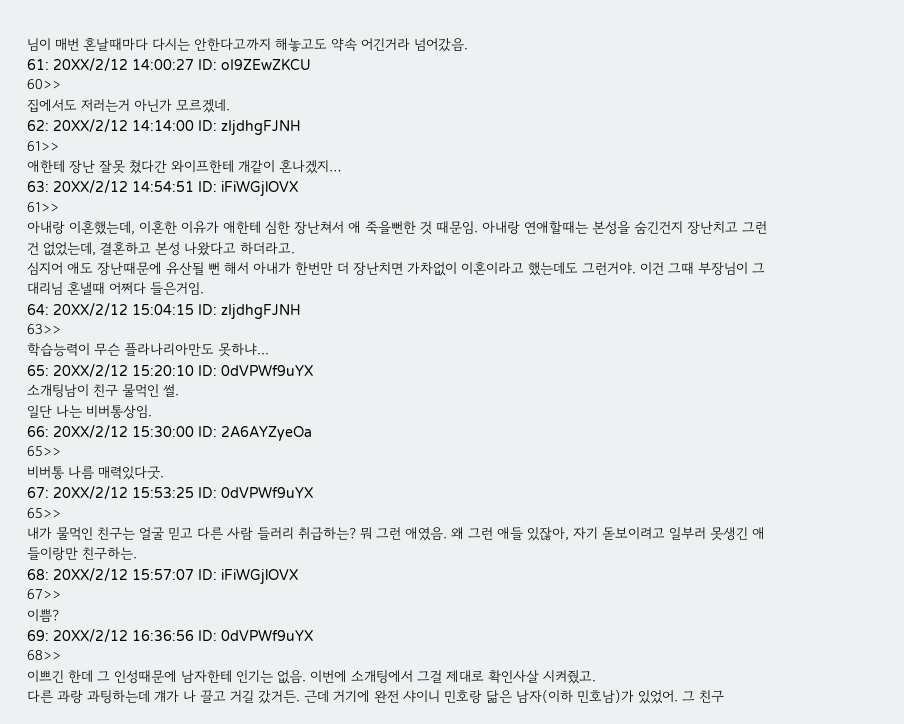님이 매번 혼날때마다 다시는 안한다고까지 해놓고도 약속 어긴거라 넘어갔음.
61: 20XX/2/12 14:00:27 ID: oI9ZEwZKCU
60>>
집에서도 저러는거 아닌가 모르겠네.
62: 20XX/2/12 14:14:00 ID: zIjdhgFJNH
61>>
애한테 장난 잘못 쳤다간 와이프한테 개같이 혼나겠지…
63: 20XX/2/12 14:54:51 ID: iFiWGjlOVX
61>>
아내랑 이혼했는데, 이혼한 이유가 애한테 심한 장난쳐서 애 죽을뻔한 것 때문임. 아내랑 연애할때는 본성을 숨긴건지 장난치고 그런건 없었는데, 결혼하고 본성 나왔다고 하더라고.
심지어 애도 장난때문에 유산될 뻔 해서 아내가 한번만 더 장난치면 가차없이 이혼이라고 했는데도 그런거야. 이건 그때 부장님이 그 대리님 혼낼때 어쩌다 들은거임.
64: 20XX/2/12 15:04:15 ID: zIjdhgFJNH
63>>
학습능력이 무슨 플라나리아만도 못하냐...
65: 20XX/2/12 15:20:10 ID: 0dVPWf9uYX
소개팅남이 친구 물먹인 썰.
일단 나는 비버통상임.
66: 20XX/2/12 15:30:00 ID: 2A6AYZyeOa
65>>
비버통 나름 매력있다굿.
67: 20XX/2/12 15:53:25 ID: 0dVPWf9uYX
65>>
내가 물먹인 친구는 얼굴 믿고 다른 사람 들러리 취급하는? 뭐 그런 애였음. 왜 그런 애들 있잖아, 자기 돋보이려고 일부러 못생긴 애들이랑만 친구하는.
68: 20XX/2/12 15:57:07 ID: iFiWGjlOVX
67>>
이쁨?
69: 20XX/2/12 16:36:56 ID: 0dVPWf9uYX
68>>
이쁘긴 한데 그 인성때문에 남자한테 인기는 없음. 이번에 소개팅에서 그걸 제대로 확인사살 시켜줬고.
다른 과랑 과팅하는데 걔가 나 끌고 거길 갔거든. 근데 거기에 완전 샤이니 민호랑 닮은 남자(이하 민호남)가 있었어. 그 친구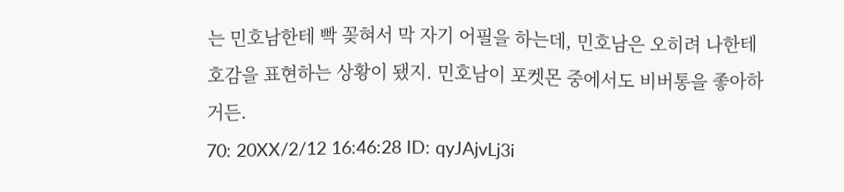는 민호남한테 빡 꽂혀서 막 자기 어필을 하는데, 민호남은 오히려 나한테 호감을 표현하는 상황이 됐지. 민호남이 포켓몬 중에서도 비버통을 좋아하거든.
70: 20XX/2/12 16:46:28 ID: qyJAjvLj3i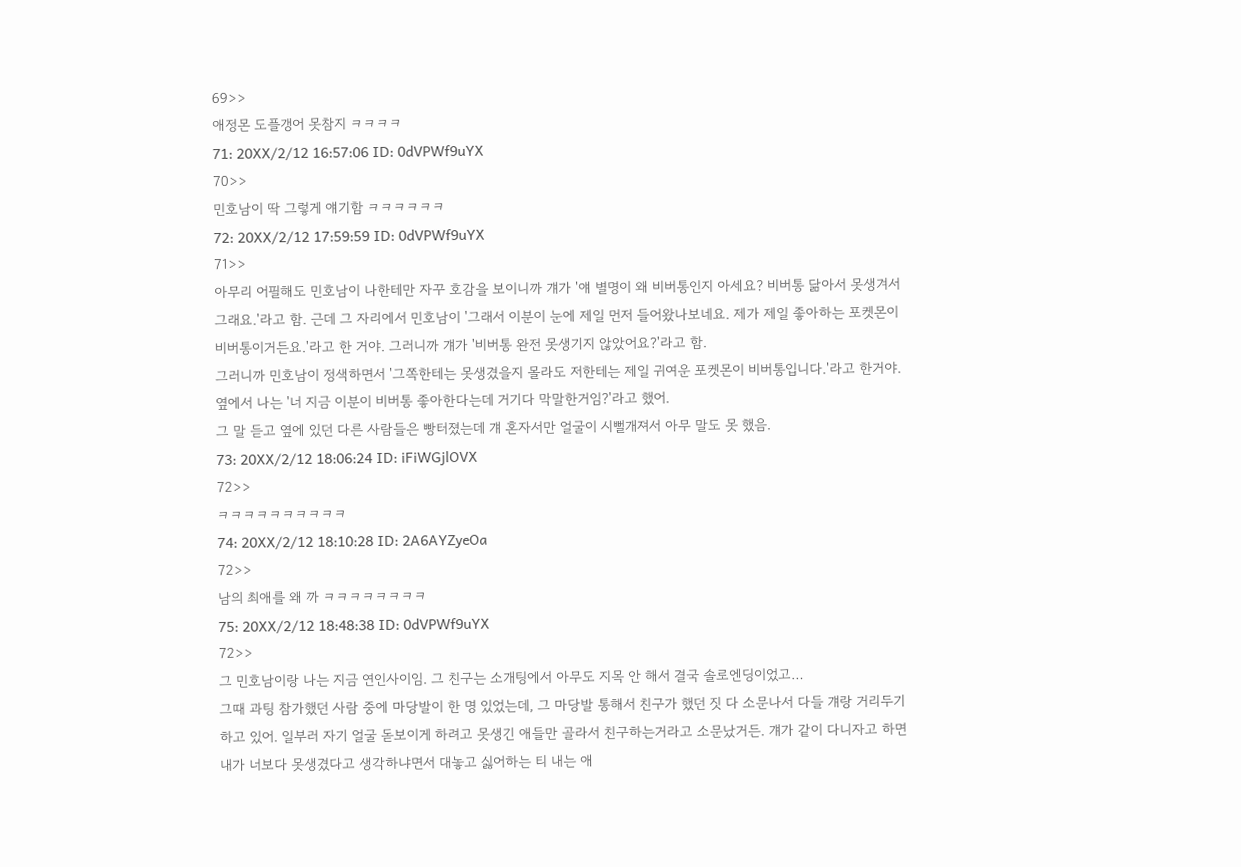69>>
애정몬 도플갱어 못참지 ㅋㅋㅋㅋ
71: 20XX/2/12 16:57:06 ID: 0dVPWf9uYX
70>>
민호남이 딱 그렇게 얘기함 ㅋㅋㅋㅋㅋㅋ
72: 20XX/2/12 17:59:59 ID: 0dVPWf9uYX
71>>
아무리 어필해도 민호남이 나한테만 자꾸 호감을 보이니까 걔가 '얘 별명이 왜 비버통인지 아세요? 비버통 닮아서 못생겨서 그래요.'라고 함. 근데 그 자리에서 민호남이 '그래서 이분이 눈에 제일 먼저 들어왔나보네요. 제가 제일 좋아하는 포켓몬이 비버통이거든요.'라고 한 거야. 그러니까 걔가 '비버통 완전 못생기지 않았어요?'라고 함.
그러니까 민호남이 정색하면서 '그쪽한테는 못생겼을지 몰라도 저한테는 제일 귀여운 포켓몬이 비버통입니다.'라고 한거야. 옆에서 나는 '너 지금 이분이 비버통 좋아한다는데 거기다 막말한거임?'라고 했어.
그 말 듣고 옆에 있던 다른 사람들은 빵터졌는데 걔 혼자서만 얼굴이 시뻘개져서 아무 말도 못 했음.
73: 20XX/2/12 18:06:24 ID: iFiWGjlOVX
72>>
ㅋㅋㅋㅋㅋㅋㅋㅋㅋㅋ
74: 20XX/2/12 18:10:28 ID: 2A6AYZyeOa
72>>
남의 최애를 왜 까 ㅋㅋㅋㅋㅋㅋㅋㅋ
75: 20XX/2/12 18:48:38 ID: 0dVPWf9uYX
72>>
그 민호남이랑 나는 지금 연인사이임. 그 친구는 소개팅에서 아무도 지목 안 해서 결국 솔로엔딩이었고…
그때 과팅 참가했던 사람 중에 마당발이 한 명 있었는데, 그 마당발 통해서 친구가 했던 짓 다 소문나서 다들 걔랑 거리두기 하고 있어. 일부러 자기 얼굴 돋보이게 하려고 못생긴 애들만 골라서 친구하는거라고 소문났거든. 걔가 같이 다니자고 하면 내가 너보다 못생겼다고 생각하냐면서 대놓고 싫어하는 티 내는 애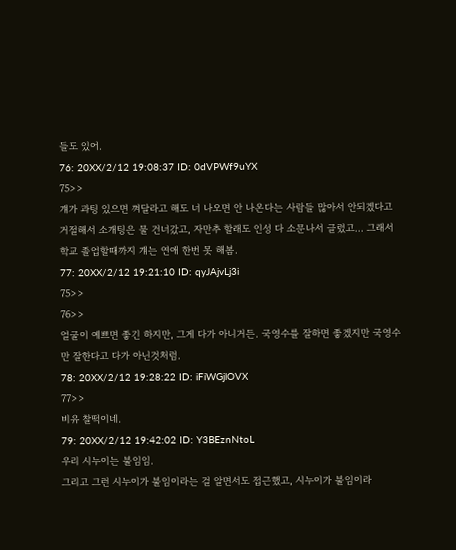들도 있어.
76: 20XX/2/12 19:08:37 ID: 0dVPWf9uYX
75>>
걔가 과팅 있으면 껴달라고 해도 너 나오면 안 나온다는 사람들 많아서 안되겠다고 거절해서 소개팅은 물 건너갔고, 자만추 할래도 인성 다 소문나서 글렀고... 그래서 학교 졸업할때까지 걔는 연애 한번 못 해봄.
77: 20XX/2/12 19:21:10 ID: qyJAjvLj3i
75>>
76>>
얼굴이 예쁘면 좋긴 하지만, 그게 다가 아니거든. 국영수를 잘하면 좋겠지만 국영수만 잘한다고 다가 아닌것처럼.
78: 20XX/2/12 19:28:22 ID: iFiWGjlOVX
77>>
비유 찰떡이네.
79: 20XX/2/12 19:42:02 ID: Y3BEznNtoL
우리 시누이는 불임임.
그리고 그런 시누이가 불임이라는 걸 알면서도 접근했고, 시누이가 불임이라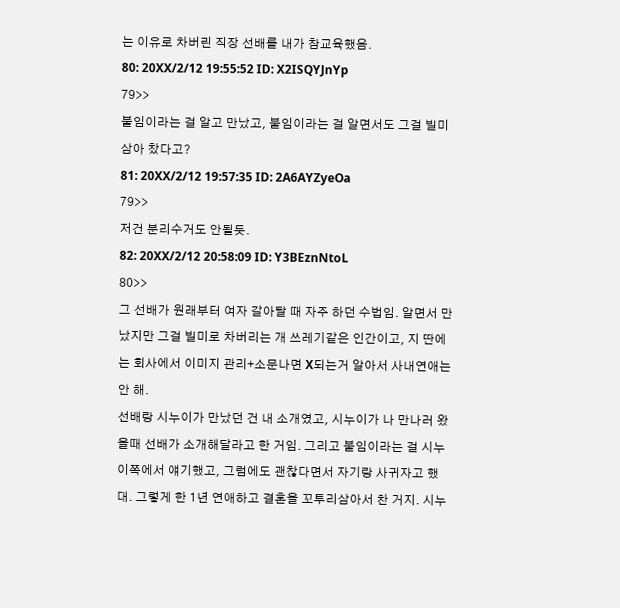는 이유로 차버린 직장 선배를 내가 참교육했음.
80: 20XX/2/12 19:55:52 ID: X2ISQYJnYp
79>>
불임이라는 걸 알고 만났고, 불임이라는 걸 알면서도 그걸 빌미삼아 찼다고?
81: 20XX/2/12 19:57:35 ID: 2A6AYZyeOa
79>>
저건 분리수거도 안될듯.
82: 20XX/2/12 20:58:09 ID: Y3BEznNtoL
80>>
그 선배가 원래부터 여자 갈아탈 때 자주 하던 수법임. 알면서 만났지만 그걸 빌미로 차버리는 개 쓰레기같은 인간이고, 지 딴에는 회사에서 이미지 관리+소문나면 X되는거 알아서 사내연애는 안 해.
선배랑 시누이가 만났던 건 내 소개였고, 시누이가 나 만나러 왔을때 선배가 소개해달라고 한 거임. 그리고 불임이라는 걸 시누이쪽에서 얘기했고, 그럼에도 괜찮다면서 자기랑 사귀자고 했대. 그렇게 한 1년 연애하고 결혼을 꼬투리삼아서 찬 거지. 시누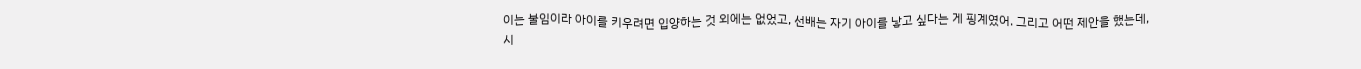이는 불임이라 아이를 키우려면 입양하는 것 외에는 없었고, 선배는 자기 아이를 낳고 싶다는 게 핑계였어. 그리고 어떤 제안을 했는데, 시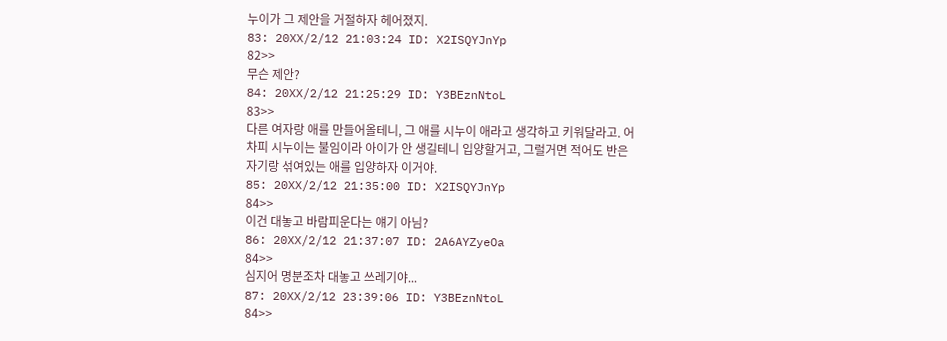누이가 그 제안을 거절하자 헤어졌지.
83: 20XX/2/12 21:03:24 ID: X2ISQYJnYp
82>>
무슨 제안?
84: 20XX/2/12 21:25:29 ID: Y3BEznNtoL
83>>
다른 여자랑 애를 만들어올테니, 그 애를 시누이 애라고 생각하고 키워달라고. 어차피 시누이는 불임이라 아이가 안 생길테니 입양할거고, 그럴거면 적어도 반은 자기랑 섞여있는 애를 입양하자 이거야.
85: 20XX/2/12 21:35:00 ID: X2ISQYJnYp
84>>
이건 대놓고 바람피운다는 얘기 아님?
86: 20XX/2/12 21:37:07 ID: 2A6AYZyeOa
84>>
심지어 명분조차 대놓고 쓰레기야...
87: 20XX/2/12 23:39:06 ID: Y3BEznNtoL
84>>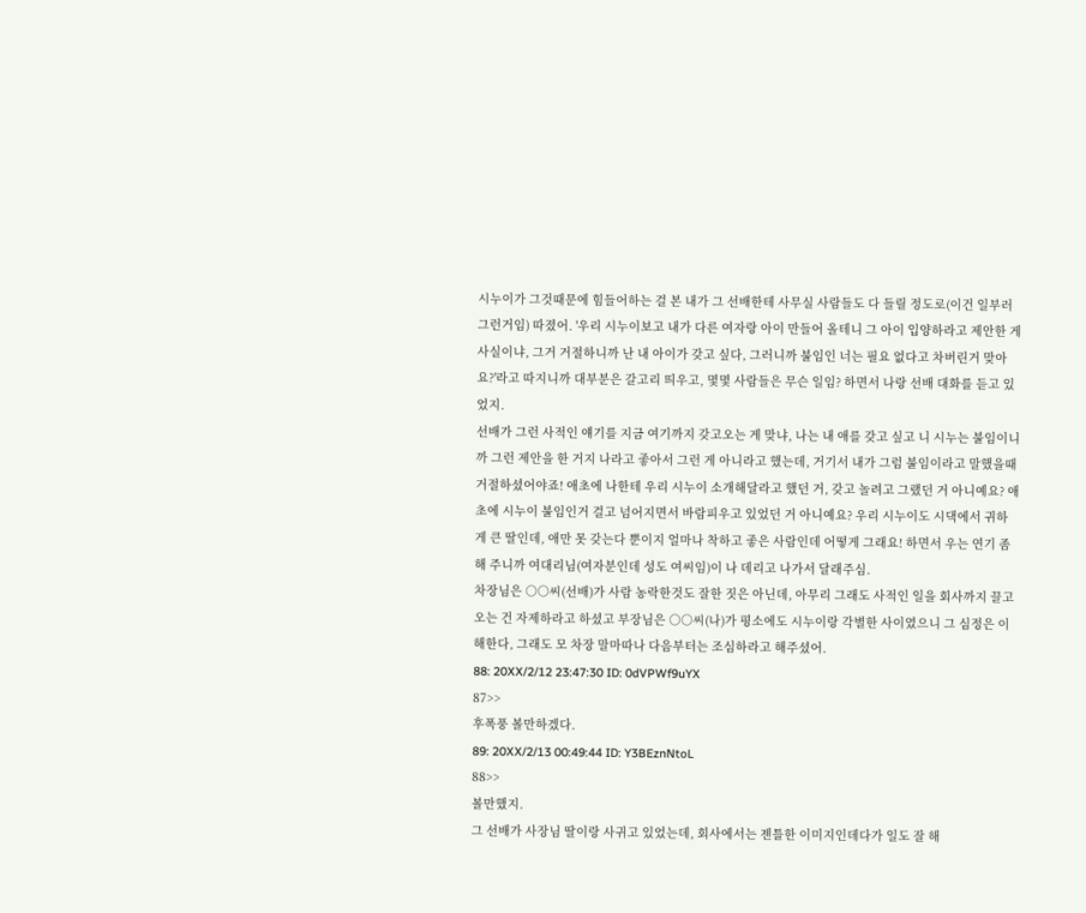시누이가 그것때문에 힘들어하는 걸 본 내가 그 선배한테 사무실 사람들도 다 들릴 정도로(이건 일부러 그런거임) 따졌어. '우리 시누이보고 내가 다른 여자랑 아이 만들어 올테니 그 아이 입양하라고 제안한 게 사실이냐, 그거 거절하니까 난 내 아이가 갖고 싶다, 그러니까 불임인 너는 필요 없다고 차버린거 맞아요?'라고 따지니까 대부분은 갈고리 띄우고, 몇몇 사람들은 무슨 일임? 하면서 나랑 선배 대화를 듣고 있었지.
선배가 그런 사적인 얘기를 지금 여기까지 갖고오는 게 맞냐, 나는 내 애를 갖고 싶고 니 시누는 불임이니까 그런 제안을 한 거지 나라고 좋아서 그런 게 아니라고 했는데, 거기서 내가 그럼 불임이라고 말했을때 거절하셨어야죠! 애초에 나한테 우리 시누이 소개해달라고 했던 거, 갖고 놀려고 그랬던 거 아니예요? 애초에 시누이 불임인거 걸고 넘어지면서 바람피우고 있었던 거 아니예요? 우리 시누이도 시댁에서 귀하게 큰 딸인데, 애만 못 갖는다 뿐이지 얼마나 착하고 좋은 사람인데 어떻게 그래요! 하면서 우는 연기 좀 해 주니까 여대리님(여자분인데 성도 여씨임)이 나 데리고 나가서 달래주심.
차장님은 ○○씨(선배)가 사람 농락한것도 잘한 짓은 아닌데, 아무리 그래도 사적인 일을 회사까지 끌고 오는 건 자제하라고 하셨고 부장님은 ○○씨(나)가 평소에도 시누이랑 각별한 사이였으니 그 심정은 이해한다, 그래도 모 차장 말마따나 다음부터는 조심하라고 해주셨어.
88: 20XX/2/12 23:47:30 ID: 0dVPWf9uYX
87>>
후폭풍 볼만하겠다.
89: 20XX/2/13 00:49:44 ID: Y3BEznNtoL
88>>
볼만했지.
그 선배가 사장님 딸이랑 사귀고 있었는데, 회사에서는 젠틀한 이미지인데다가 일도 잘 해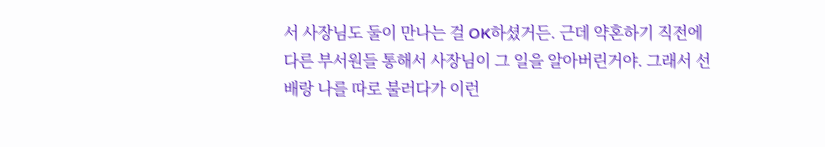서 사장님도 둘이 만나는 걸 OK하셨거든. 근데 약혼하기 직전에 다른 부서원들 통해서 사장님이 그 일을 알아버린거야. 그래서 선배랑 나를 따로 불러다가 이런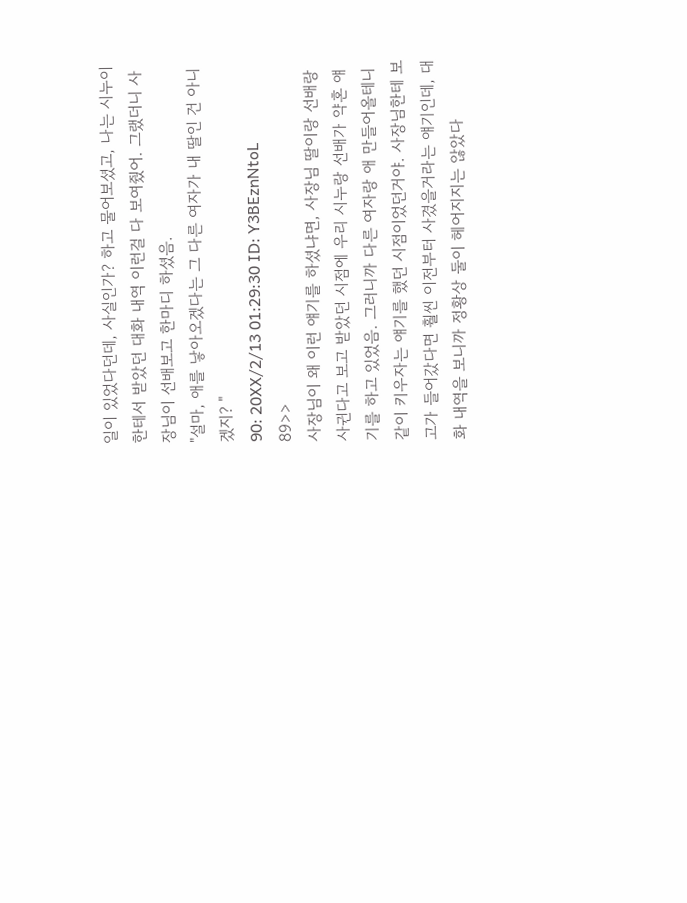일이 있었다던데, 사실인가? 하고 물어보셨고, 나는 시누이한테서 받았던 대화 내역 이런걸 다 보여줬어. 그랬더니 사장님이 선배보고 한마디 하셨음.
"설마, 애를 낳아오겠다는 그 다른 여자가 내 딸인 건 아니겠지? "
90: 20XX/2/13 01:29:30 ID: Y3BEznNtoL
89>>
사장님이 왜 이런 얘기를 하셨냐면, 사장님 딸이랑 선배랑 사귄다고 보고 받았던 시점에 우리 시누랑 선배가 약혼 얘기를 하고 있었음. 그러니까 다른 여자랑 애 만들어올테니 같이 키우자는 얘기를 했던 시점이었던거야. 사장님한테 보고가 들어갔다면 훨씬 이전부터 사겼을거라는 얘기인데, 대화 내역을 보니까 정황상 둘이 헤어지지는 않았다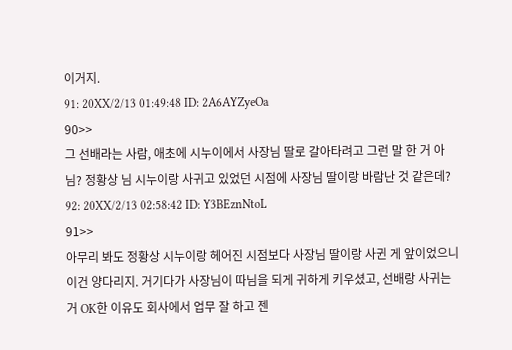이거지.
91: 20XX/2/13 01:49:48 ID: 2A6AYZyeOa
90>>
그 선배라는 사람, 애초에 시누이에서 사장님 딸로 갈아타려고 그런 말 한 거 아님? 정황상 님 시누이랑 사귀고 있었던 시점에 사장님 딸이랑 바람난 것 같은데?
92: 20XX/2/13 02:58:42 ID: Y3BEznNtoL
91>>
아무리 봐도 정황상 시누이랑 헤어진 시점보다 사장님 딸이랑 사귄 게 앞이었으니 이건 양다리지. 거기다가 사장님이 따님을 되게 귀하게 키우셨고, 선배랑 사귀는거 OK한 이유도 회사에서 업무 잘 하고 젠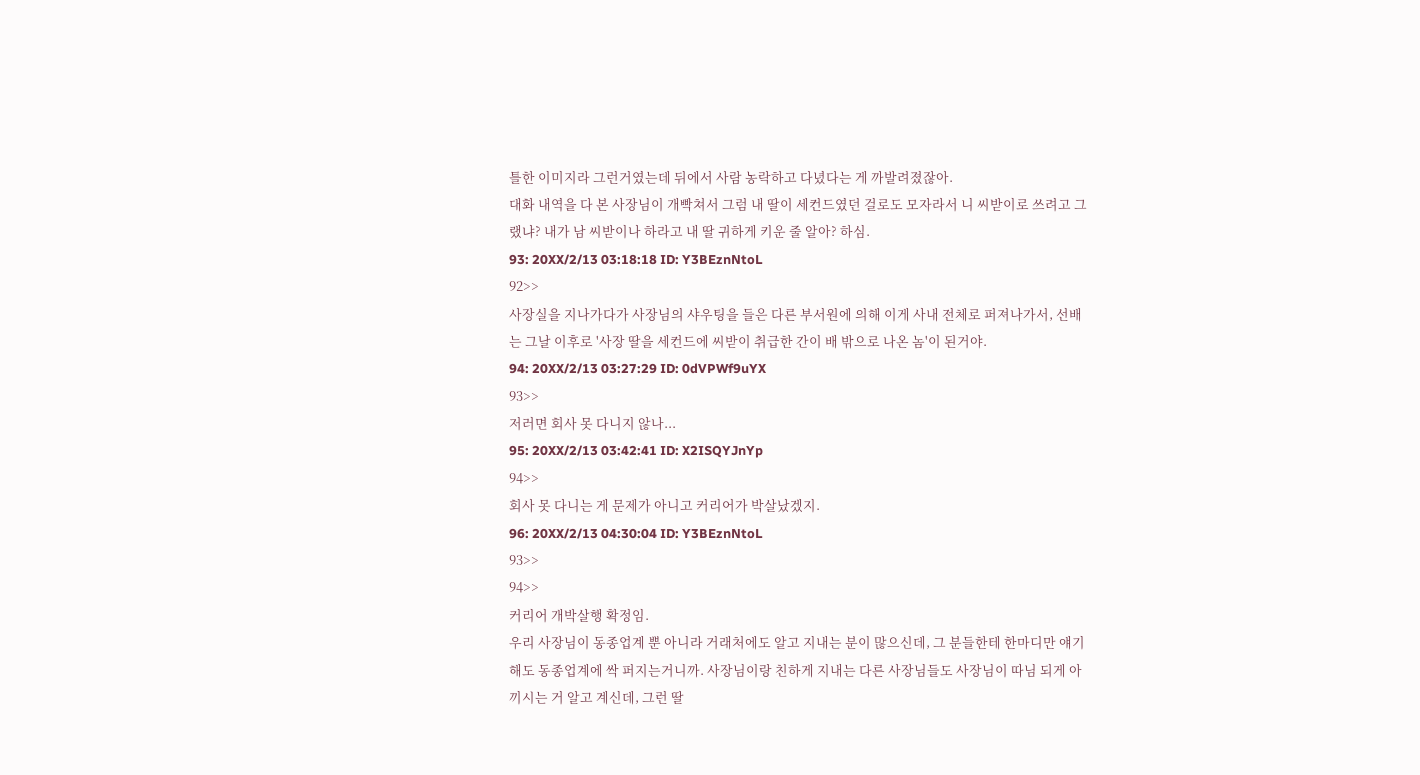틀한 이미지라 그런거였는데 뒤에서 사람 농락하고 다녔다는 게 까발려졌잖아.
대화 내역을 다 본 사장님이 개빡쳐서 그럼 내 딸이 세컨드였던 걸로도 모자라서 니 씨받이로 쓰려고 그랬냐? 내가 남 씨받이나 하라고 내 딸 귀하게 키운 줄 알아? 하심.
93: 20XX/2/13 03:18:18 ID: Y3BEznNtoL
92>>
사장실을 지나가다가 사장님의 샤우팅을 들은 다른 부서원에 의해 이게 사내 전체로 퍼져나가서, 선배는 그날 이후로 '사장 딸을 세컨드에 씨받이 취급한 간이 배 밖으로 나온 놈'이 된거야.
94: 20XX/2/13 03:27:29 ID: 0dVPWf9uYX
93>>
저러면 회사 못 다니지 않나...
95: 20XX/2/13 03:42:41 ID: X2ISQYJnYp
94>>
회사 못 다니는 게 문제가 아니고 커리어가 박살났겠지.
96: 20XX/2/13 04:30:04 ID: Y3BEznNtoL
93>>
94>>
커리어 개박살행 확정임.
우리 사장님이 동종업계 뿐 아니라 거래처에도 알고 지내는 분이 많으신데, 그 분들한테 한마디만 얘기해도 동종업계에 싹 퍼지는거니까. 사장님이랑 친하게 지내는 다른 사장님들도 사장님이 따님 되게 아끼시는 거 알고 계신데, 그런 딸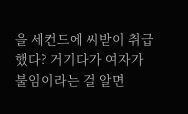을 세컨드에 씨받이 취급했다? 거기다가 여자가 불임이라는 걸 알면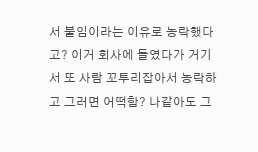서 불임이라는 이유로 농락했다고? 이거 회사에 들였다가 거기서 또 사람 꼬투리잡아서 농락하고 그러면 어떡함? 나같아도 그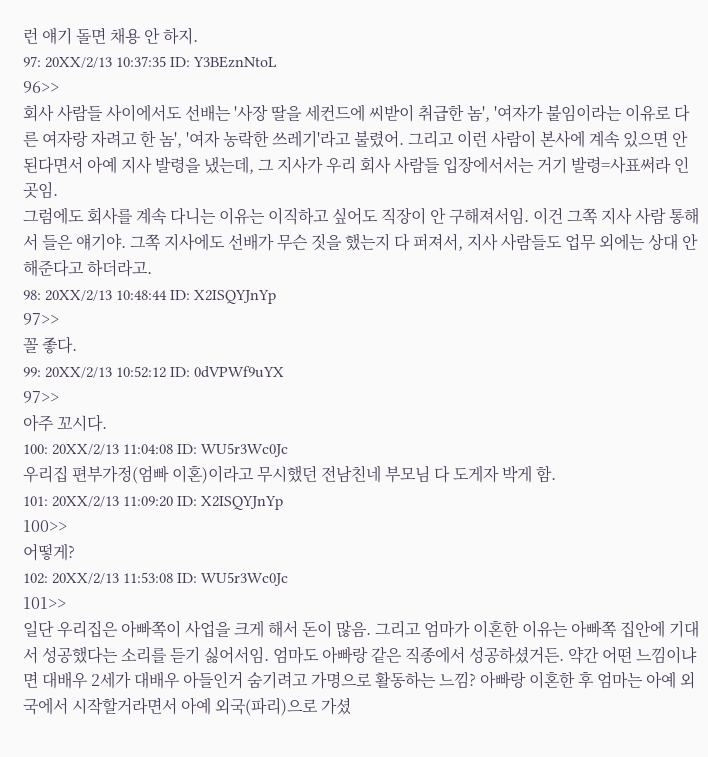런 얘기 돌면 채용 안 하지.
97: 20XX/2/13 10:37:35 ID: Y3BEznNtoL
96>>
회사 사람들 사이에서도 선배는 '사장 딸을 세컨드에 씨받이 취급한 놈', '여자가 불임이라는 이유로 다른 여자랑 자려고 한 놈', '여자 농락한 쓰레기'라고 불렸어. 그리고 이런 사람이 본사에 계속 있으면 안 된다면서 아예 지사 발령을 냈는데, 그 지사가 우리 회사 사람들 입장에서서는 거기 발령=사표써라 인 곳임.
그럼에도 회사를 계속 다니는 이유는 이직하고 싶어도 직장이 안 구해져서임. 이건 그쪽 지사 사람 통해서 들은 얘기야. 그쪽 지사에도 선배가 무슨 짓을 했는지 다 퍼져서, 지사 사람들도 업무 외에는 상대 안 해준다고 하더라고.
98: 20XX/2/13 10:48:44 ID: X2ISQYJnYp
97>>
꼴 좋다.
99: 20XX/2/13 10:52:12 ID: 0dVPWf9uYX
97>>
아주 꼬시다.
100: 20XX/2/13 11:04:08 ID: WU5r3Wc0Jc
우리집 편부가정(엄빠 이혼)이라고 무시했던 전남친네 부모님 다 도게자 박게 함.
101: 20XX/2/13 11:09:20 ID: X2ISQYJnYp
100>>
어떻게?
102: 20XX/2/13 11:53:08 ID: WU5r3Wc0Jc
101>>
일단 우리집은 아빠쪽이 사업을 크게 해서 돈이 많음. 그리고 엄마가 이혼한 이유는 아빠쪽 집안에 기대서 성공했다는 소리를 듣기 싫어서임. 엄마도 아빠랑 같은 직종에서 성공하셨거든. 약간 어떤 느낌이냐면 대배우 2세가 대배우 아들인거 숨기려고 가명으로 활동하는 느낌? 아빠랑 이혼한 후 엄마는 아예 외국에서 시작할거라면서 아예 외국(파리)으로 가셨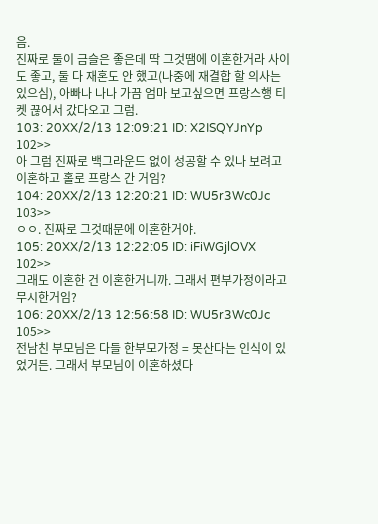음.
진짜로 둘이 금슬은 좋은데 딱 그것땜에 이혼한거라 사이도 좋고, 둘 다 재혼도 안 했고(나중에 재결합 할 의사는 있으심), 아빠나 나나 가끔 엄마 보고싶으면 프랑스행 티켓 끊어서 갔다오고 그럼.
103: 20XX/2/13 12:09:21 ID: X2ISQYJnYp
102>>
아 그럼 진짜로 백그라운드 없이 성공할 수 있나 보려고 이혼하고 홀로 프랑스 간 거임?
104: 20XX/2/13 12:20:21 ID: WU5r3Wc0Jc
103>>
ㅇㅇ. 진짜로 그것때문에 이혼한거야.
105: 20XX/2/13 12:22:05 ID: iFiWGjlOVX
102>>
그래도 이혼한 건 이혼한거니까. 그래서 편부가정이라고 무시한거임?
106: 20XX/2/13 12:56:58 ID: WU5r3Wc0Jc
105>>
전남친 부모님은 다들 한부모가정 = 못산다는 인식이 있었거든. 그래서 부모님이 이혼하셨다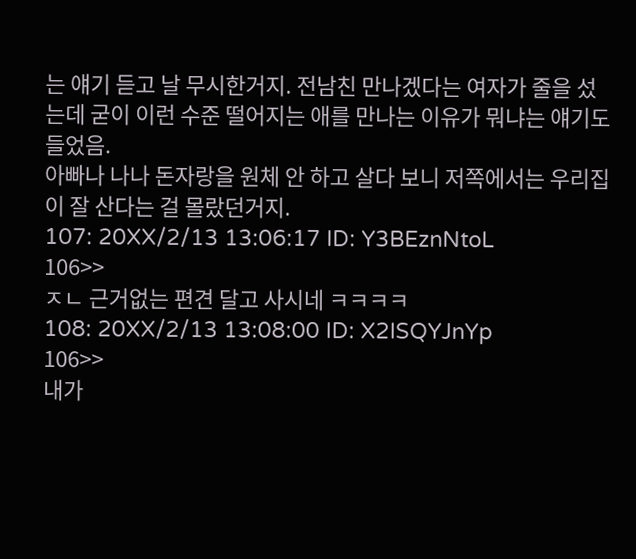는 얘기 듣고 날 무시한거지. 전남친 만나겠다는 여자가 줄을 섰는데 굳이 이런 수준 떨어지는 애를 만나는 이유가 뭐냐는 얘기도 들었음.
아빠나 나나 돈자랑을 원체 안 하고 살다 보니 저쪽에서는 우리집이 잘 산다는 걸 몰랐던거지.
107: 20XX/2/13 13:06:17 ID: Y3BEznNtoL
106>>
ㅈㄴ 근거없는 편견 달고 사시네 ㅋㅋㅋㅋ
108: 20XX/2/13 13:08:00 ID: X2ISQYJnYp
106>>
내가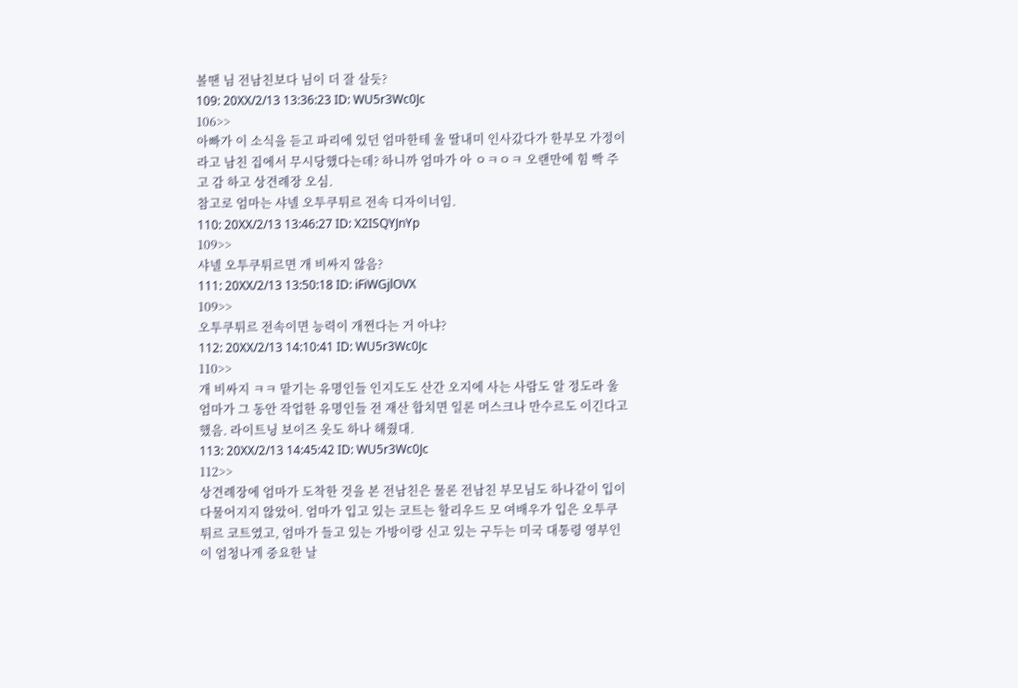볼땐 님 전남친보다 님이 더 잘 살듯?
109: 20XX/2/13 13:36:23 ID: WU5r3Wc0Jc
106>>
아빠가 이 소식을 듣고 파리에 있던 엄마한테 울 딸내미 인사갔다가 한부모 가정이라고 남친 집에서 무시당했다는데? 하니까 엄마가 아 ㅇㅋㅇㅋ 오랜만에 힘 빡 주고 감 하고 상견례장 오심.
참고로 엄마는 샤넬 오투쿠튀르 전속 디자이너임.
110: 20XX/2/13 13:46:27 ID: X2ISQYJnYp
109>>
샤넬 오투쿠튀르면 개 비싸지 않음?
111: 20XX/2/13 13:50:18 ID: iFiWGjlOVX
109>>
오투쿠튀르 전속이면 능력이 개쩐다는 거 아냐?
112: 20XX/2/13 14:10:41 ID: WU5r3Wc0Jc
110>>
개 비싸지 ㅋㅋ 맡기는 유명인들 인지도도 산간 오지에 사는 사람도 알 정도라 울 엄마가 그 동안 작업한 유명인들 전 재산 합치면 일론 머스크나 만수르도 이긴다고 했음. 라이트닝 보이즈 옷도 하나 해줬대.
113: 20XX/2/13 14:45:42 ID: WU5r3Wc0Jc
112>>
상견례장에 엄마가 도착한 것을 본 전남친은 물론 전남친 부모님도 하나같이 입이 다물어지지 않았어. 엄마가 입고 있는 코트는 할리우드 모 여배우가 입은 오투쿠튀르 코트였고, 엄마가 들고 있는 가방이랑 신고 있는 구두는 미국 대통령 영부인이 엄청나게 중요한 날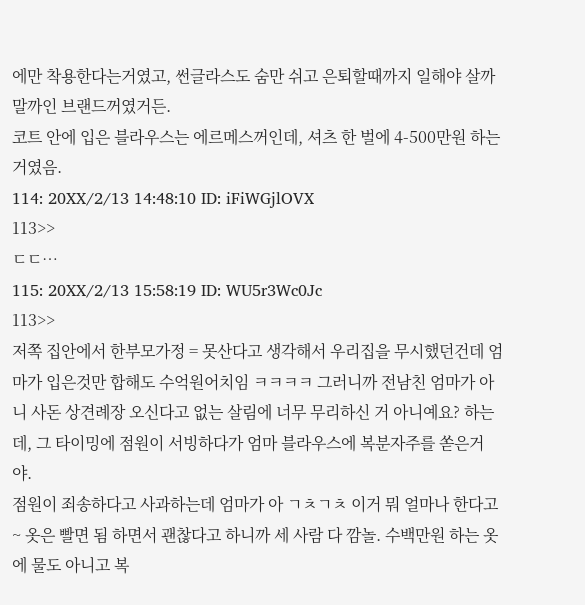에만 착용한다는거였고, 썬글라스도 숨만 쉬고 은퇴할때까지 일해야 살까말까인 브랜드꺼였거든.
코트 안에 입은 블라우스는 에르메스꺼인데, 셔츠 한 벌에 4-500만원 하는거였음.
114: 20XX/2/13 14:48:10 ID: iFiWGjlOVX
113>>
ㄷㄷ…
115: 20XX/2/13 15:58:19 ID: WU5r3Wc0Jc
113>>
저쪽 집안에서 한부모가정 = 못산다고 생각해서 우리집을 무시했던건데 엄마가 입은것만 합해도 수억원어치임 ㅋㅋㅋㅋ 그러니까 전남친 엄마가 아니 사돈 상견례장 오신다고 없는 살림에 너무 무리하신 거 아니예요? 하는데, 그 타이밍에 점원이 서빙하다가 엄마 블라우스에 복분자주를 쏟은거야.
점원이 죄송하다고 사과하는데 엄마가 아 ㄱㅊㄱㅊ 이거 뭐 얼마나 한다고~ 옷은 빨면 됨 하면서 괜찮다고 하니까 세 사람 다 깜놀. 수백만원 하는 옷에 물도 아니고 복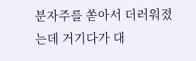분자주를 쏟아서 더러워졌는데 거기다가 대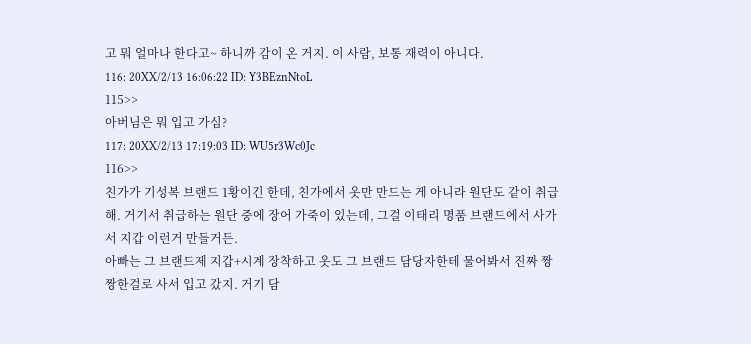고 뭐 얼마나 한다고~ 하니까 감이 온 거지. 이 사람, 보통 재력이 아니다.
116: 20XX/2/13 16:06:22 ID: Y3BEznNtoL
115>>
아버님은 뭐 입고 가심?
117: 20XX/2/13 17:19:03 ID: WU5r3Wc0Jc
116>>
친가가 기성복 브랜드 1황이긴 한데, 친가에서 옷만 만드는 게 아니라 원단도 같이 취급해. 거기서 취급하는 원단 중에 장어 가죽이 있는데, 그걸 이태리 명품 브랜드에서 사가서 지갑 이런거 만들거든.
아빠는 그 브랜드제 지갑+시계 장착하고 옷도 그 브랜드 담당자한테 물어봐서 진짜 짱짱한걸로 사서 입고 갔지. 거기 담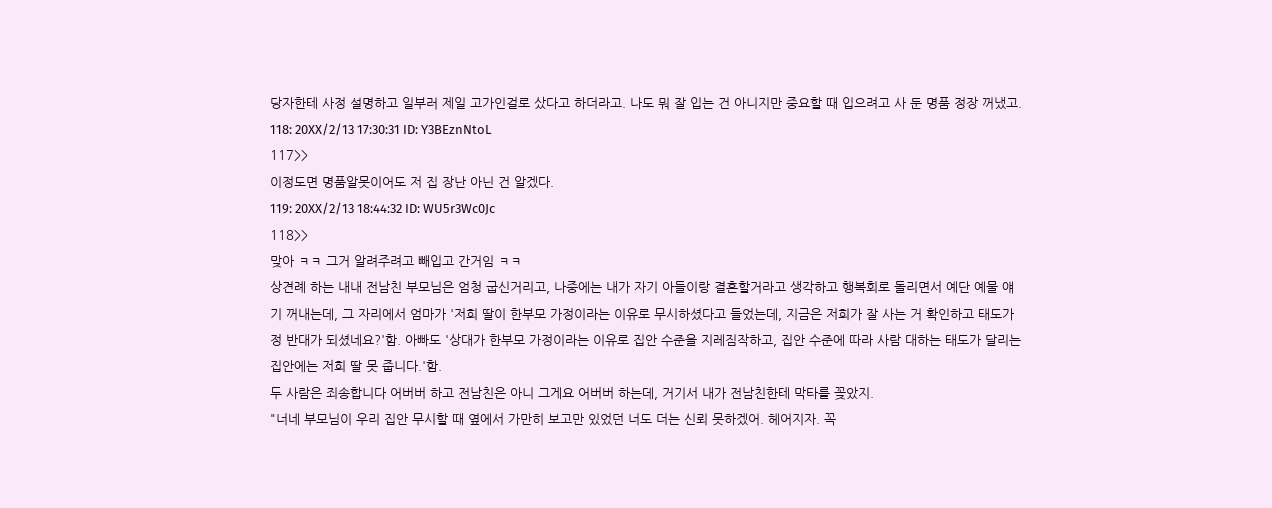당자한테 사정 설명하고 일부러 제일 고가인걸로 샀다고 하더라고. 나도 뭐 잘 입는 건 아니지만 중요할 때 입으려고 사 둔 명품 정장 꺼냈고.
118: 20XX/2/13 17:30:31 ID: Y3BEznNtoL
117>>
이정도면 명품알못이어도 저 집 장난 아닌 건 알겠다.
119: 20XX/2/13 18:44:32 ID: WU5r3Wc0Jc
118>>
맞아 ㅋㅋ 그거 알려주려고 빼입고 간거임 ㅋㅋ
상견례 하는 내내 전남친 부모님은 엄청 굽신거리고, 나중에는 내가 자기 아들이랑 결혼할거라고 생각하고 행복회로 돌리면서 예단 예물 얘기 꺼내는데, 그 자리에서 엄마가 '저희 딸이 한부모 가정이라는 이유로 무시하셨다고 들었는데, 지금은 저희가 잘 사는 거 확인하고 태도가 정 반대가 되셨네요?'함. 아빠도 '상대가 한부모 가정이라는 이유로 집안 수준을 지레짐작하고, 집안 수준에 따라 사람 대하는 태도가 달리는 집안에는 저희 딸 못 줍니다.'함.
두 사람은 죄송합니다 어버버 하고 전남친은 아니 그게요 어버버 하는데, 거기서 내가 전남친한테 막타를 꽂았지.
"너네 부모님이 우리 집안 무시할 때 옆에서 가만히 보고만 있었던 너도 더는 신뢰 못하겠어. 헤어지자. 꼭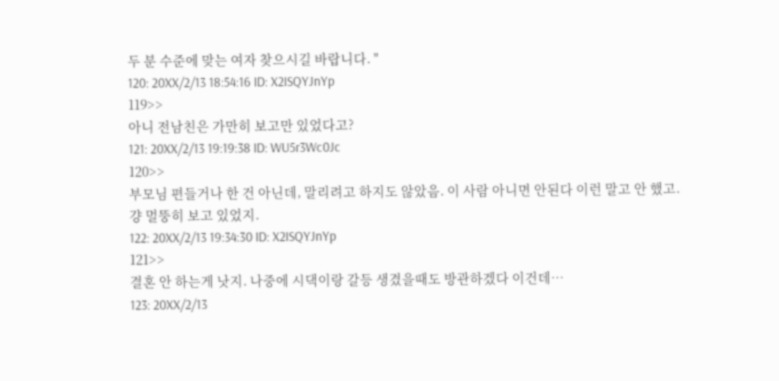두 분 수준에 맞는 여자 찾으시길 바랍니다. "
120: 20XX/2/13 18:54:16 ID: X2ISQYJnYp
119>>
아니 전남친은 가만히 보고만 있었다고?
121: 20XX/2/13 19:19:38 ID: WU5r3Wc0Jc
120>>
부모님 편들거나 한 건 아닌데, 말리려고 하지도 않았음. 이 사람 아니면 안된다 이런 말고 안 했고.
걍 멀뚱히 보고 있었지.
122: 20XX/2/13 19:34:30 ID: X2ISQYJnYp
121>>
결혼 안 하는게 낫지. 나중에 시댁이랑 갈등 생겼을때도 방관하겠다 이건데…
123: 20XX/2/13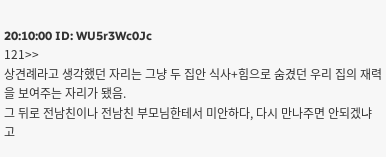20:10:00 ID: WU5r3Wc0Jc
121>>
상견례라고 생각했던 자리는 그냥 두 집안 식사+힘으로 숨겼던 우리 집의 재력을 보여주는 자리가 됐음.
그 뒤로 전남친이나 전남친 부모님한테서 미안하다, 다시 만나주면 안되겠냐고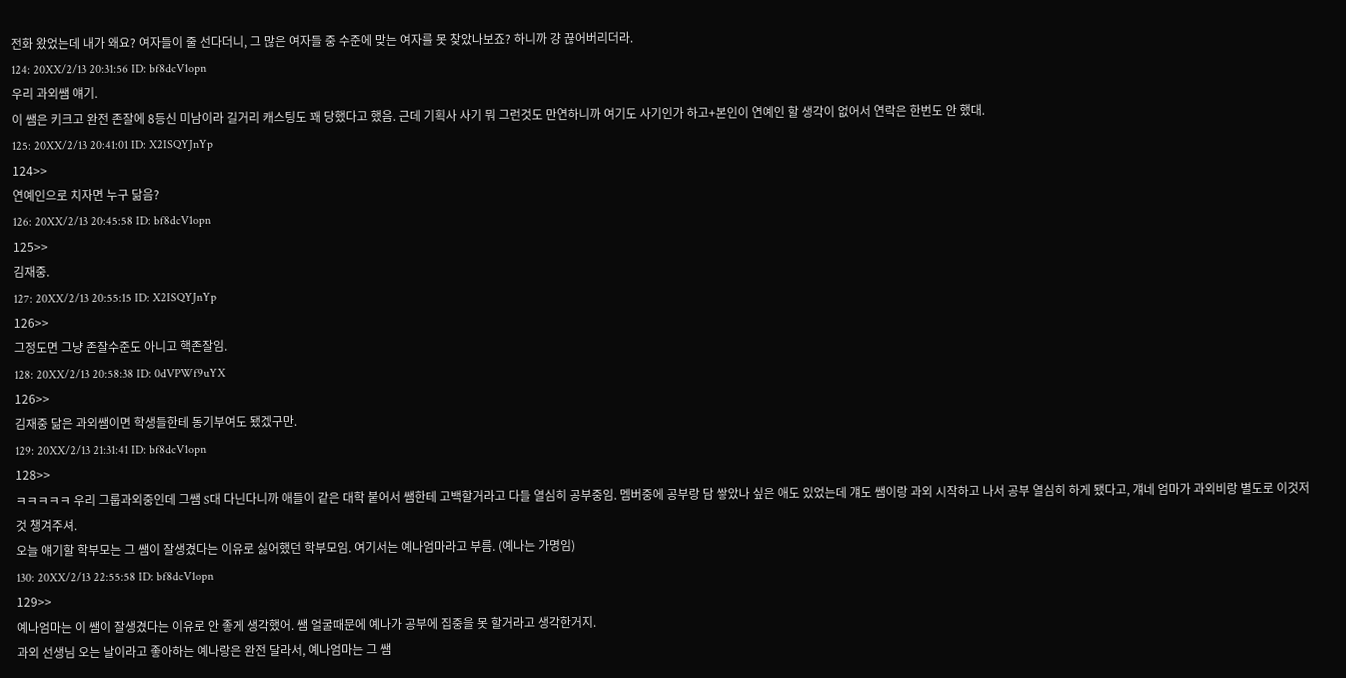전화 왔었는데 내가 왜요? 여자들이 줄 선다더니, 그 많은 여자들 중 수준에 맞는 여자를 못 찾았나보죠? 하니까 걍 끊어버리더라.
124: 20XX/2/13 20:31:56 ID: bf8dcV1opn
우리 과외쌤 얘기.
이 쌤은 키크고 완전 존잘에 8등신 미남이라 길거리 캐스팅도 꽤 당했다고 했음. 근데 기획사 사기 뭐 그런것도 만연하니까 여기도 사기인가 하고+본인이 연예인 할 생각이 없어서 연락은 한번도 안 했대.
125: 20XX/2/13 20:41:01 ID: X2ISQYJnYp
124>>
연예인으로 치자면 누구 닮음?
126: 20XX/2/13 20:45:58 ID: bf8dcV1opn
125>>
김재중.
127: 20XX/2/13 20:55:15 ID: X2ISQYJnYp
126>>
그정도면 그냥 존잘수준도 아니고 핵존잘임.
128: 20XX/2/13 20:58:38 ID: 0dVPWf9uYX
126>>
김재중 닮은 과외쌤이면 학생들한테 동기부여도 됐겠구만.
129: 20XX/2/13 21:31:41 ID: bf8dcV1opn
128>>
ㅋㅋㅋㅋㅋ 우리 그룹과외중인데 그쌤 S대 다닌다니까 애들이 같은 대학 붙어서 쌤한테 고백할거라고 다들 열심히 공부중임. 멤버중에 공부랑 담 쌓았나 싶은 애도 있었는데 걔도 쌤이랑 과외 시작하고 나서 공부 열심히 하게 됐다고, 걔네 엄마가 과외비랑 별도로 이것저것 챙겨주셔.
오늘 얘기할 학부모는 그 쌤이 잘생겼다는 이유로 싫어했던 학부모임. 여기서는 예나엄마라고 부름. (예나는 가명임)
130: 20XX/2/13 22:55:58 ID: bf8dcV1opn
129>>
예나엄마는 이 쌤이 잘생겼다는 이유로 안 좋게 생각했어. 쌤 얼굴때문에 예나가 공부에 집중을 못 할거라고 생각한거지.
과외 선생님 오는 날이라고 좋아하는 예나랑은 완전 달라서, 예나엄마는 그 쌤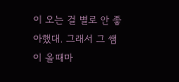이 오는 걸 별로 안 좋아했대. 그래서 그 쌤이 올때마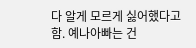다 알게 모르게 싫어했다고 함. 예나아빠는 건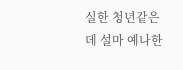실한 청년같은데 설마 예나한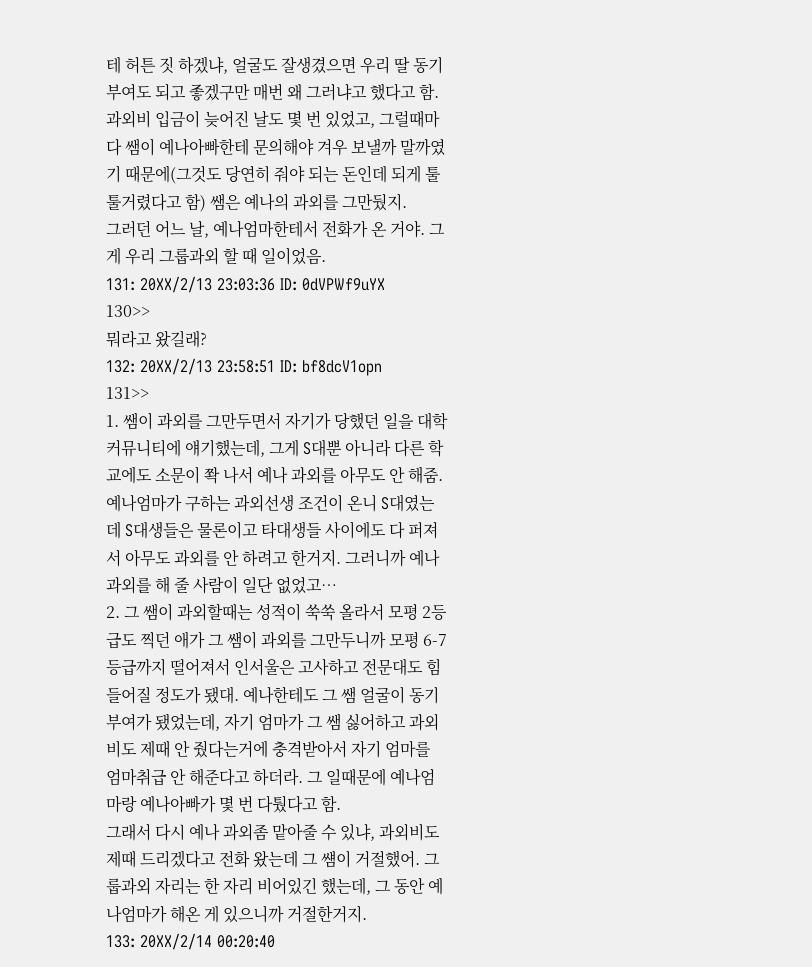테 허튼 짓 하겠냐, 얼굴도 잘생겼으면 우리 딸 동기부여도 되고 좋겠구만 매번 왜 그러냐고 했다고 함.
과외비 입금이 늦어진 날도 몇 번 있었고, 그럴때마다 쌤이 예나아빠한테 문의해야 겨우 보낼까 말까였기 때문에(그것도 당연히 줘야 되는 돈인데 되게 툴툴거렸다고 함) 쌤은 예나의 과외를 그만뒀지.
그러던 어느 날, 예나엄마한테서 전화가 온 거야. 그게 우리 그룹과외 할 때 일이었음.
131: 20XX/2/13 23:03:36 ID: 0dVPWf9uYX
130>>
뭐라고 왔길래?
132: 20XX/2/13 23:58:51 ID: bf8dcV1opn
131>>
1. 쌤이 과외를 그만두면서 자기가 당했던 일을 대학 커뮤니티에 얘기했는데, 그게 S대뿐 아니라 다른 학교에도 소문이 쫙 나서 예나 과외를 아무도 안 해줌. 예나엄마가 구하는 과외선생 조건이 온니 S대였는데 S대생들은 물론이고 타대생들 사이에도 다 퍼져서 아무도 과외를 안 하려고 한거지. 그러니까 예나 과외를 해 줄 사람이 일단 없었고…
2. 그 쌤이 과외할때는 성적이 쑥쑥 올라서 모평 2등급도 찍던 애가 그 쌤이 과외를 그만두니까 모평 6-7등급까지 떨어져서 인서울은 고사하고 전문대도 힘들어질 정도가 됐대. 예나한테도 그 쌤 얼굴이 동기부여가 됐었는데, 자기 엄마가 그 쌤 싫어하고 과외비도 제때 안 줬다는거에 충격받아서 자기 엄마를 엄마취급 안 해준다고 하더라. 그 일때문에 예나엄마랑 예나아빠가 몇 번 다퉜다고 함.
그래서 다시 예나 과외좀 맡아줄 수 있냐, 과외비도 제때 드리겠다고 전화 왔는데 그 썜이 거절했어. 그룹과외 자리는 한 자리 비어있긴 했는데, 그 동안 예나엄마가 해온 게 있으니까 거절한거지.
133: 20XX/2/14 00:20:40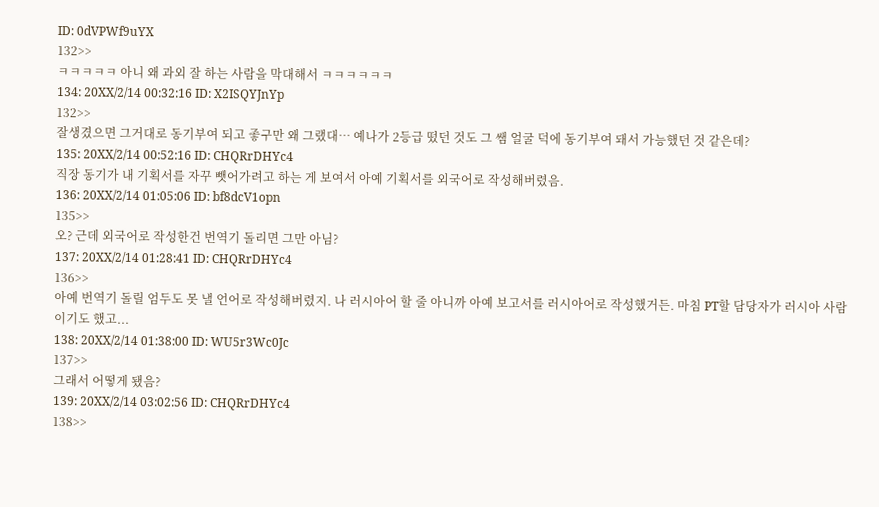ID: 0dVPWf9uYX
132>>
ㅋㅋㅋㅋㅋ 아니 왜 과외 잘 하는 사람을 막대해서 ㅋㅋㅋㅋㅋㅋ
134: 20XX/2/14 00:32:16 ID: X2ISQYJnYp
132>>
잘생겼으면 그거대로 동기부여 되고 좋구만 왜 그랬대… 예나가 2등급 떴던 것도 그 쌤 얼굴 덕에 동기부여 돼서 가능했던 것 같은데?
135: 20XX/2/14 00:52:16 ID: CHQRrDHYc4
직장 동기가 내 기획서를 자꾸 뺏어가려고 하는 게 보여서 아예 기획서를 외국어로 작성해버렸음.
136: 20XX/2/14 01:05:06 ID: bf8dcV1opn
135>>
오? 근데 외국어로 작성한건 번역기 돌리면 그만 아님?
137: 20XX/2/14 01:28:41 ID: CHQRrDHYc4
136>>
아예 번역기 돌릴 엄두도 못 낼 언어로 작성해버렸지. 나 러시아어 할 줄 아니까 아예 보고서를 러시아어로 작성했거든. 마침 PT할 담당자가 러시아 사람이기도 했고...
138: 20XX/2/14 01:38:00 ID: WU5r3Wc0Jc
137>>
그래서 어떻게 됐음?
139: 20XX/2/14 03:02:56 ID: CHQRrDHYc4
138>>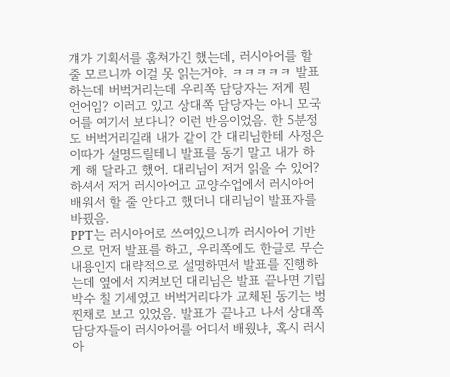걔가 기획서를 훔쳐가긴 했는데, 러시아어를 할 줄 모르니까 이걸 못 읽는거야. ㅋㅋㅋㅋㅋ 발표하는데 버벅거리는데 우리쪽 담당자는 저게 뭔 언어임? 이러고 있고 상대쪽 담당자는 아니 모국어를 여기서 보다니? 이런 반응이었음. 한 5분정도 버벅거리길래 내가 같이 간 대리님한테 사정은 이따가 설명드릴테니 발표를 동기 말고 내가 하게 해 달라고 했어. 대리님이 저거 읽을 수 있어? 하셔서 저거 러시아어고 교양수업에서 러시아어 배워서 할 줄 안다고 했더니 대리님이 발표자를 바꿨음.
PPT는 러시아어로 쓰여있으니까 러시아어 기반으로 먼저 발표를 하고, 우리쪽에도 한글로 무슨 내용인지 대략적으로 설명하면서 발표를 진행하는데 옆에서 지켜보던 대리님은 발표 끝나면 기립박수 칠 기세였고 버벅거리다가 교체된 동기는 벙찐채로 보고 있었음. 발표가 끝나고 나서 상대쪽 담당자들이 러시아어를 어디서 배웠냐, 혹시 러시아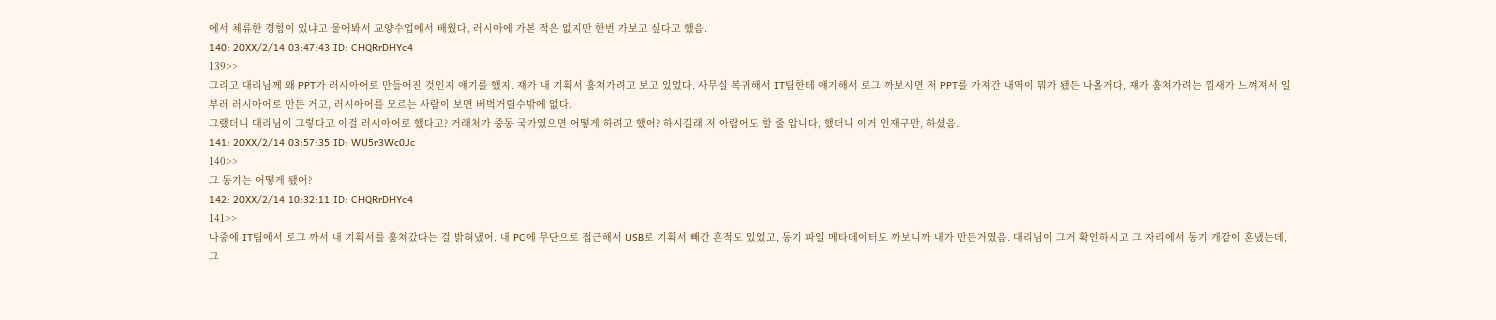에서 체류한 경험이 있냐고 물어봐서 교양수업에서 배웠다, 러시아에 가본 적은 없지만 한번 가보고 싶다고 했음.
140: 20XX/2/14 03:47:43 ID: CHQRrDHYc4
139>>
그리고 대리님께 왜 PPT가 러시아어로 만들어진 것인지 얘기를 했지. 쟤가 내 기획서 훔쳐가려고 보고 있었다. 사무실 복귀해서 IT팀한테 얘기해서 로그 까보시면 저 PPT를 가져간 내역이 뭐가 됐든 나올거다, 쟤가 훔쳐가려는 낌새가 느껴져서 일부러 러시아어로 만든 거고, 러시아어를 모르는 사람이 보면 버벅거릴수밖에 없다.
그랬더니 대리님이 그렇다고 이걸 러시아어로 했다고? 거래처가 중동 국가였으면 어떻게 하려고 했어? 하시길래 저 아랍어도 할 줄 압니다, 했더니 이거 인재구만, 하셨음.
141: 20XX/2/14 03:57:35 ID: WU5r3Wc0Jc
140>>
그 동기는 어떻게 됐어?
142: 20XX/2/14 10:32:11 ID: CHQRrDHYc4
141>>
나중에 IT팀에서 로그 까서 내 기획서를 훔쳐갔다는 걸 밝혀냈어. 내 PC에 무단으로 접근해서 USB로 기획서 빼간 흔적도 있었고, 동기 파일 메타데이터도 까보니까 내가 만든거였음. 대리님이 그거 확인하시고 그 자리에서 동기 개같이 혼냈는데, 그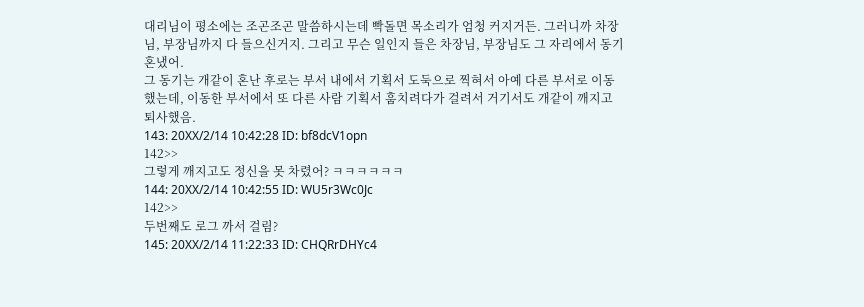대리님이 평소에는 조곤조곤 말씀하시는데 빡돌면 목소리가 엄청 커지거든. 그러니까 차장님, 부장님까지 다 들으신거지. 그리고 무슨 일인지 들은 차장님, 부장님도 그 자리에서 동기 혼냈어.
그 동기는 개같이 혼난 후로는 부서 내에서 기획서 도둑으로 찍혀서 아예 다른 부서로 이동했는데, 이동한 부서에서 또 다른 사람 기획서 훔치려다가 걸려서 거기서도 개같이 깨지고 퇴사했음.
143: 20XX/2/14 10:42:28 ID: bf8dcV1opn
142>>
그렇게 깨지고도 정신을 못 차렸어? ㅋㅋㅋㅋㅋㅋ
144: 20XX/2/14 10:42:55 ID: WU5r3Wc0Jc
142>>
두번째도 로그 까서 걸림?
145: 20XX/2/14 11:22:33 ID: CHQRrDHYc4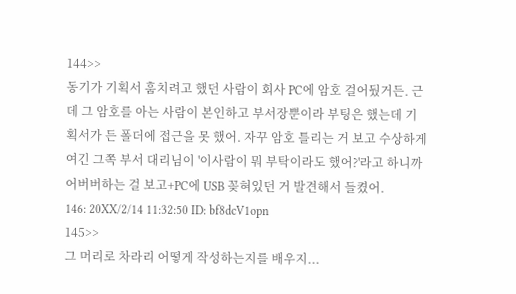144>>
동기가 기획서 훔치려고 했던 사람이 회사 PC에 암호 걸어뒀거든. 근데 그 암호를 아는 사람이 본인하고 부서장뿐이라 부팅은 했는데 기획서가 든 폴더에 접근을 못 했어. 자꾸 암호 틀리는 거 보고 수상하게 여긴 그쪽 부서 대리님이 '이사람이 뭐 부탁이라도 했어?'라고 하니까 어버버하는 걸 보고+PC에 USB 꽂혀있던 거 발견해서 들켰어.
146: 20XX/2/14 11:32:50 ID: bf8dcV1opn
145>>
그 머리로 차라리 어떻게 작성하는지를 배우지...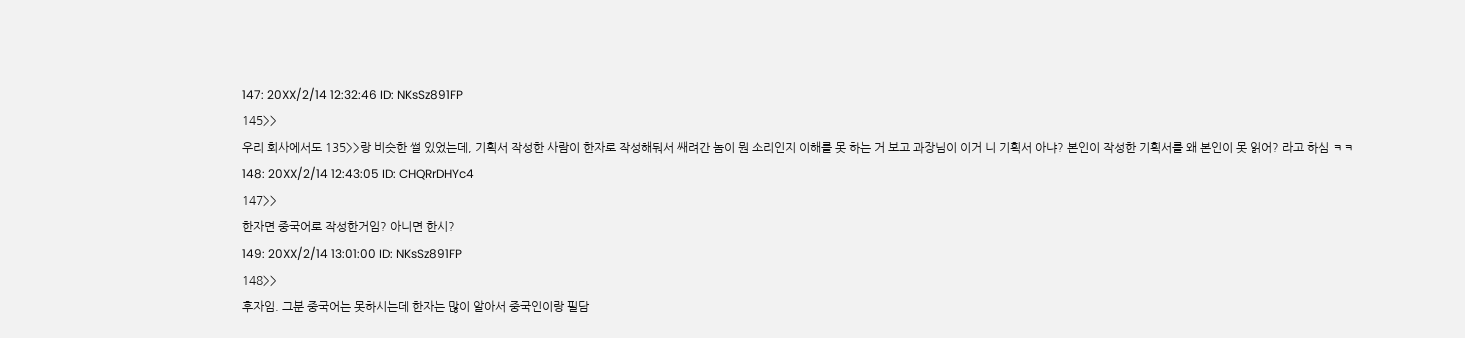147: 20XX/2/14 12:32:46 ID: NKsSz891FP
145>>
우리 회사에서도 135>>랑 비슷한 썰 있었는데, 기획서 작성한 사람이 한자로 작성해둬서 쌔려간 놈이 뭔 소리인지 이해를 못 하는 거 보고 과장님이 이거 니 기획서 아냐? 본인이 작성한 기획서를 왜 본인이 못 읽어? 라고 하심 ㅋㅋ
148: 20XX/2/14 12:43:05 ID: CHQRrDHYc4
147>>
한자면 중국어로 작성한거임? 아니면 한시?
149: 20XX/2/14 13:01:00 ID: NKsSz891FP
148>>
후자임. 그분 중국어는 못하시는데 한자는 많이 알아서 중국인이랑 필담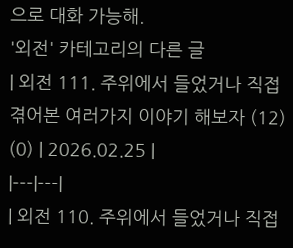으로 대화 가능해.
'외전' 카테고리의 다른 글
| 외전 111. 주위에서 들었거나 직접 겪어본 여러가지 이야기 해보자 (12) (0) | 2026.02.25 |
|---|---|
| 외전 110. 주위에서 들었거나 직접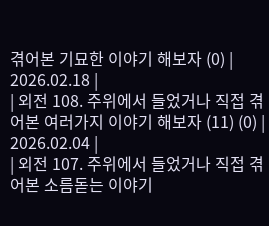겪어본 기묘한 이야기 해보자 (0) | 2026.02.18 |
| 외전 108. 주위에서 들었거나 직접 겪어본 여러가지 이야기 해보자 (11) (0) | 2026.02.04 |
| 외전 107. 주위에서 들었거나 직접 겪어본 소름돋는 이야기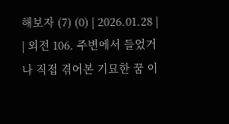해보자 (7) (0) | 2026.01.28 |
| 외전 106. 주변에서 들었거나 직접 겪어본 기묘한 꿈 이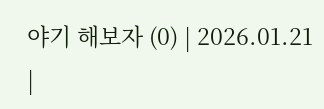야기 해보자 (0) | 2026.01.21 |